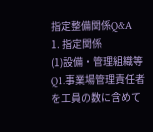指定整備関係Q&A
1. 指定関係
(1)設備・管理組織等 Q1.事業場管理責任者を工員の数に含めて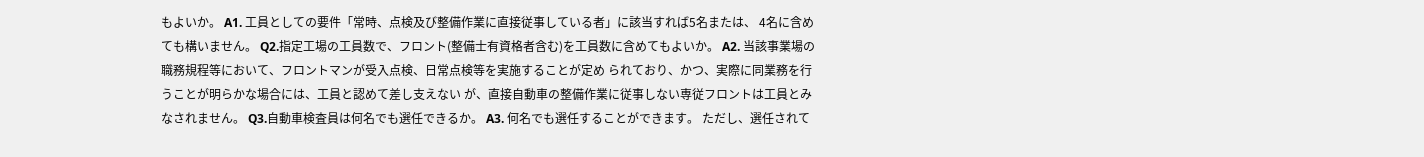もよいか。 A1. 工員としての要件「常時、点検及び整備作業に直接従事している者」に該当すれば5名または、 4名に含めても構いません。 Q2.指定工場の工員数で、フロント(整備士有資格者含む)を工員数に含めてもよいか。 A2. 当該事業場の職務規程等において、フロントマンが受入点検、日常点検等を実施することが定め られており、かつ、実際に同業務を行うことが明らかな場合には、工員と認めて差し支えない が、直接自動車の整備作業に従事しない専従フロントは工員とみなされません。 Q3.自動車検査員は何名でも選任できるか。 A3. 何名でも選任することができます。 ただし、選任されて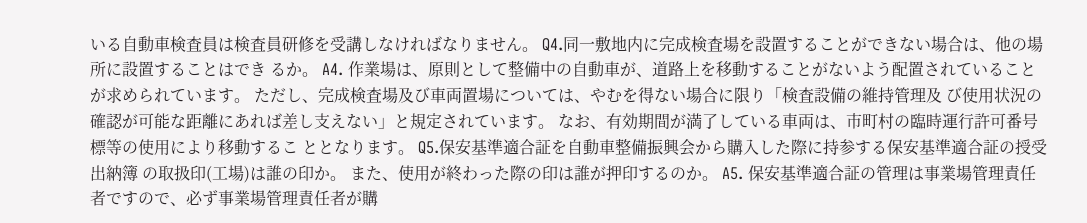いる自動車検査員は検査員研修を受講しなければなりません。 Q4.同一敷地内に完成検査場を設置することができない場合は、他の場所に設置することはでき るか。 A4. 作業場は、原則として整備中の自動車が、道路上を移動することがないよう配置されていること が求められています。 ただし、完成検査場及び車両置場については、やむを得ない場合に限り「検査設備の維持管理及 び使用状況の確認が可能な距離にあれば差し支えない」と規定されています。 なお、有効期間が満了している車両は、市町村の臨時運行許可番号標等の使用により移動するこ ととなります。 Q5.保安基準適合証を自動車整備振興会から購入した際に持参する保安基準適合証の授受出納簿 の取扱印(工場)は誰の印か。 また、使用が終わった際の印は誰が押印するのか。 A5. 保安基準適合証の管理は事業場管理責任者ですので、必ず事業場管理責任者が購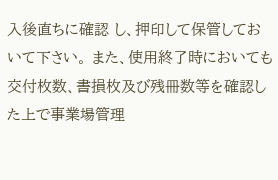入後直ちに確認 し、押印して保管しておいて下さい。 また、使用終了時においても交付枚数、書損枚及び残冊数等を確認した上で事業場管理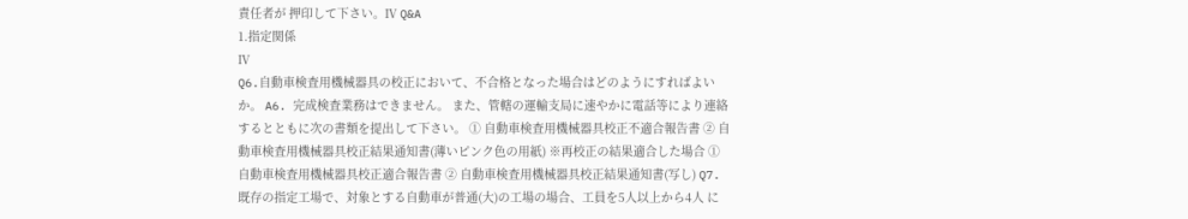責任者が 押印して下さい。Ⅳ Q&A
1.指定関係
Ⅳ
Q6.自動車検査用機械器具の校正において、不合格となった場合はどのようにすればよいか。 A6. 完成検査業務はできません。 また、管轄の運輸支局に速やかに電話等により連絡するとともに次の書類を提出して下さい。 ① 自動車検査用機械器具校正不適合報告書 ② 自動車検査用機械器具校正結果通知書(薄いピンク色の用紙) ※再校正の結果適合した場合 ① 自動車検査用機械器具校正適合報告書 ② 自動車検査用機械器具校正結果通知書(写し) Q7.既存の指定工場で、対象とする自動車が普通(大)の工場の場合、工員を5人以上から4人 に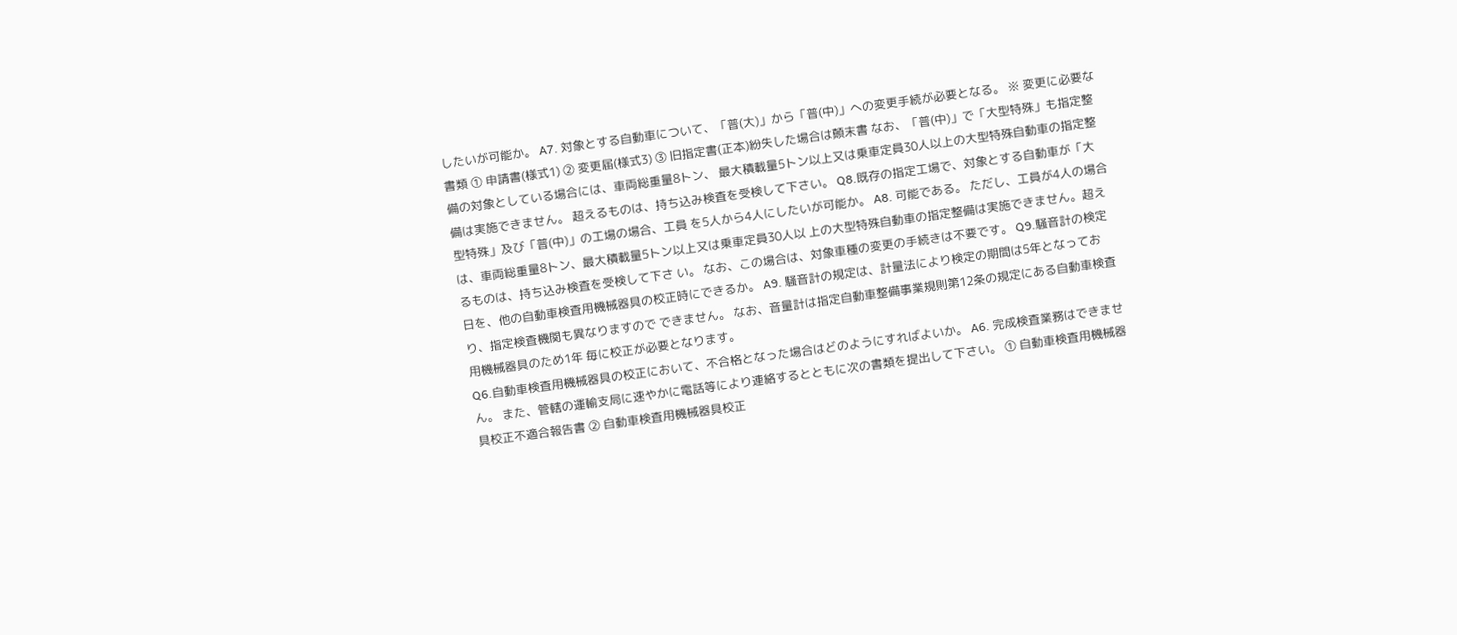したいが可能か。 A7. 対象とする自動車について、「普(大)」から「普(中)」への変更手続が必要となる。 ※ 変更に必要な書類 ① 申請書(様式1) ② 変更届(様式3) ③ 旧指定書(正本)紛失した場合は顛末書 なお、「普(中)」で「大型特殊」も指定整備の対象としている場合には、車両総重量8トン、 最大積載量5トン以上又は乗車定員30人以上の大型特殊自動車の指定整備は実施できません。 超えるものは、持ち込み検査を受検して下さい。 Q8.既存の指定工場で、対象とする自動車が「大型特殊」及び「普(中)」の工場の場合、工員 を5人から4人にしたいが可能か。 A8. 可能である。 ただし、工員が4人の場合は、車両総重量8トン、最大積載量5トン以上又は乗車定員30人以 上の大型特殊自動車の指定整備は実施できません。超えるものは、持ち込み検査を受検して下さ い。 なお、この場合は、対象車種の変更の手続きは不要です。 Q9.騒音計の検定日を、他の自動車検査用機械器具の校正時にできるか。 A9. 騒音計の規定は、計量法により検定の期間は5年となっており、指定検査機関も異なりますので できません。 なお、音量計は指定自動車整備事業規則第12条の規定にある自動車検査用機械器具のため1年 毎に校正が必要となります。
Q6.自動車検査用機械器具の校正において、不合格となった場合はどのようにすればよいか。 A6. 完成検査業務はできません。 また、管轄の運輸支局に速やかに電話等により連絡するとともに次の書類を提出して下さい。 ① 自動車検査用機械器具校正不適合報告書 ② 自動車検査用機械器具校正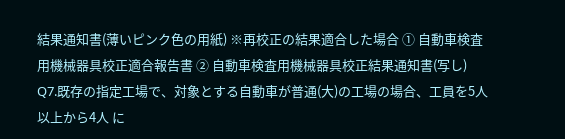結果通知書(薄いピンク色の用紙) ※再校正の結果適合した場合 ① 自動車検査用機械器具校正適合報告書 ② 自動車検査用機械器具校正結果通知書(写し) Q7.既存の指定工場で、対象とする自動車が普通(大)の工場の場合、工員を5人以上から4人 に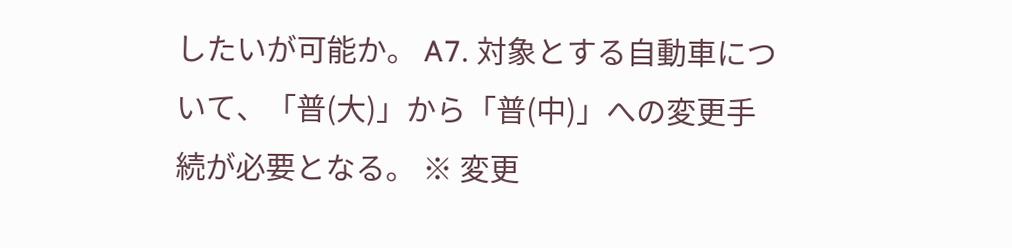したいが可能か。 A7. 対象とする自動車について、「普(大)」から「普(中)」への変更手続が必要となる。 ※ 変更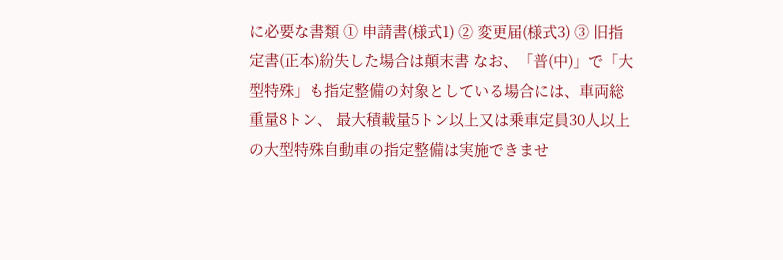に必要な書類 ① 申請書(様式1) ② 変更届(様式3) ③ 旧指定書(正本)紛失した場合は顛末書 なお、「普(中)」で「大型特殊」も指定整備の対象としている場合には、車両総重量8トン、 最大積載量5トン以上又は乗車定員30人以上の大型特殊自動車の指定整備は実施できませ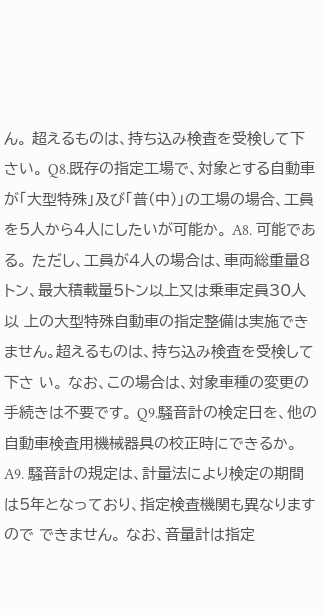ん。 超えるものは、持ち込み検査を受検して下さい。 Q8.既存の指定工場で、対象とする自動車が「大型特殊」及び「普(中)」の工場の場合、工員 を5人から4人にしたいが可能か。 A8. 可能である。 ただし、工員が4人の場合は、車両総重量8トン、最大積載量5トン以上又は乗車定員30人以 上の大型特殊自動車の指定整備は実施できません。超えるものは、持ち込み検査を受検して下さ い。 なお、この場合は、対象車種の変更の手続きは不要です。 Q9.騒音計の検定日を、他の自動車検査用機械器具の校正時にできるか。 A9. 騒音計の規定は、計量法により検定の期間は5年となっており、指定検査機関も異なりますので できません。 なお、音量計は指定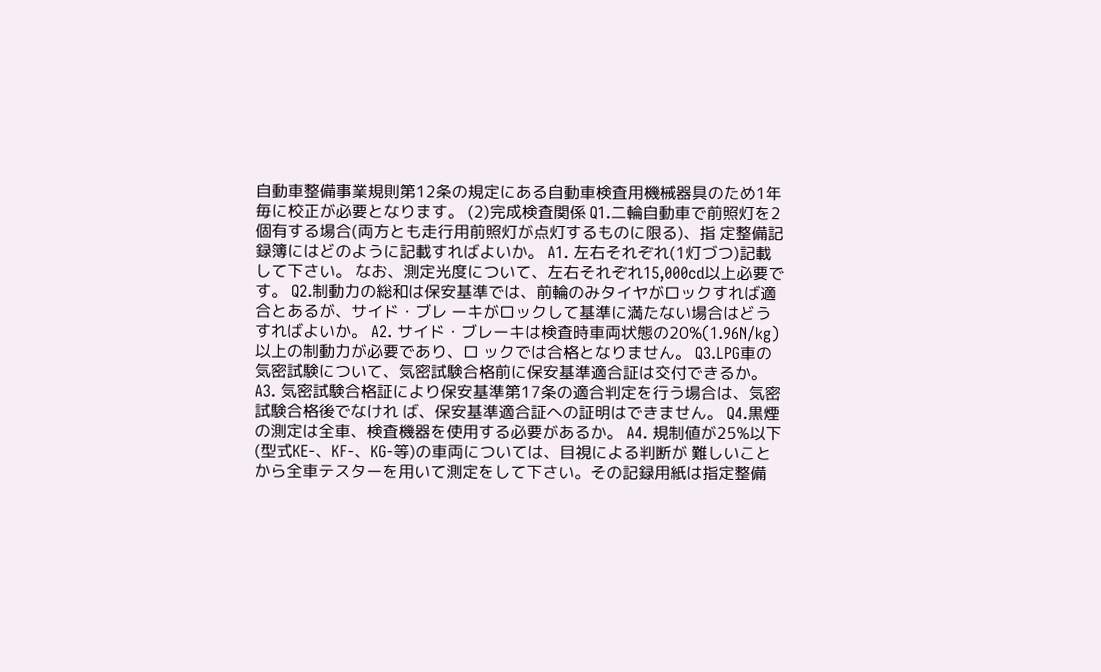自動車整備事業規則第12条の規定にある自動車検査用機械器具のため1年 毎に校正が必要となります。 (2)完成検査関係 Q1.二輪自動車で前照灯を2個有する場合(両方とも走行用前照灯が点灯するものに限る)、指 定整備記録簿にはどのように記載すればよいか。 A1. 左右それぞれ(1灯づつ)記載して下さい。 なお、測定光度について、左右それぞれ15,000cd以上必要です。 Q2.制動力の総和は保安基準では、前輪のみタイヤがロックすれば適合とあるが、サイド・ブレ ーキがロックして基準に満たない場合はどうすればよいか。 A2. サイド・ブレーキは検査時車両状態の20%(1.96N/kg)以上の制動力が必要であり、ロ ックでは合格となりません。 Q3.LPG車の気密試験について、気密試験合格前に保安基準適合証は交付できるか。 A3. 気密試験合格証により保安基準第17条の適合判定を行う場合は、気密試験合格後でなけれ ば、保安基準適合証への証明はできません。 Q4.黒煙の測定は全車、検査機器を使用する必要があるか。 A4. 規制値が25%以下(型式KE-、KF-、KG-等)の車両については、目視による判断が 難しいことから全車テスターを用いて測定をして下さい。その記録用紙は指定整備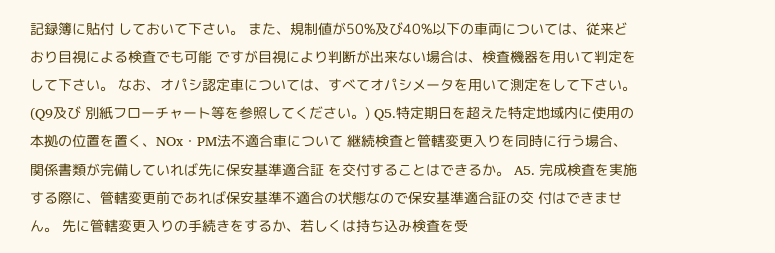記録簿に貼付 しておいて下さい。 また、規制値が50%及び40%以下の車両については、従来どおり目視による検査でも可能 ですが目視により判断が出来ない場合は、検査機器を用いて判定をして下さい。 なお、オパシ認定車については、すべてオパシメータを用いて測定をして下さい。(Q9及び 別紙フローチャート等を参照してください。) Q5.特定期日を超えた特定地域内に使用の本拠の位置を置く、NOx・PM法不適合車について 継続検査と管轄変更入りを同時に行う場合、関係書類が完備していれば先に保安基準適合証 を交付することはできるか。 A5. 完成検査を実施する際に、管轄変更前であれば保安基準不適合の状態なので保安基準適合証の交 付はできません。 先に管轄変更入りの手続きをするか、若しくは持ち込み検査を受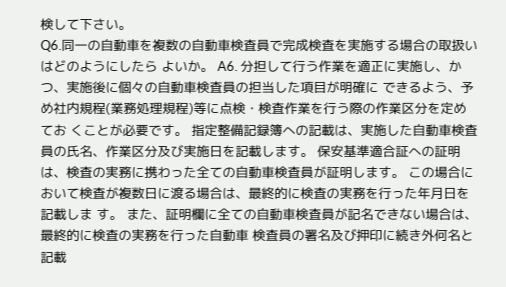検して下さい。
Q6.同一の自動車を複数の自動車検査員で完成検査を実施する場合の取扱いはどのようにしたら よいか。 A6. 分担して行う作業を適正に実施し、かつ、実施後に個々の自動車検査員の担当した項目が明確に できるよう、予め社内規程(業務処理規程)等に点検・検査作業を行う際の作業区分を定めてお くことが必要です。 指定整備記録簿への記載は、実施した自動車検査員の氏名、作業区分及び実施日を記載します。 保安基準適合証への証明は、検査の実務に携わった全ての自動車検査員が証明します。 この場合において検査が複数日に渡る場合は、最終的に検査の実務を行った年月日を記載しま す。 また、証明欄に全ての自動車検査員が記名できない場合は、最終的に検査の実務を行った自動車 検査員の署名及び押印に続き外何名と記載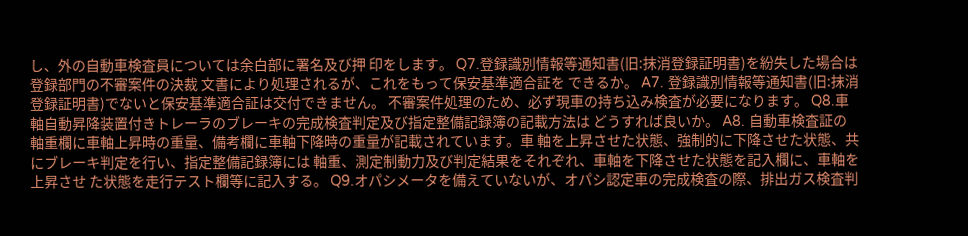し、外の自動車検査員については余白部に署名及び押 印をします。 Q7.登録識別情報等通知書(旧:抹消登録証明書)を紛失した場合は登録部門の不審案件の決裁 文書により処理されるが、これをもって保安基準適合証を できるか。 A7. 登録識別情報等通知書(旧:抹消登録証明書)でないと保安基準適合証は交付できません。 不審案件処理のため、必ず現車の持ち込み検査が必要になります。 Q8.車軸自動昇降装置付きトレーラのブレーキの完成検査判定及び指定整備記録簿の記載方法は どうすれば良いか。 A8. 自動車検査証の軸重欄に車軸上昇時の重量、備考欄に車軸下降時の重量が記載されています。車 軸を上昇させた状態、強制的に下降させた状態、共にブレーキ判定を行い、指定整備記録簿には 軸重、測定制動力及び判定結果をそれぞれ、車軸を下降させた状態を記入欄に、車軸を上昇させ た状態を走行テスト欄等に記入する。 Q9.オパシメータを備えていないが、オパシ認定車の完成検査の際、排出ガス検査判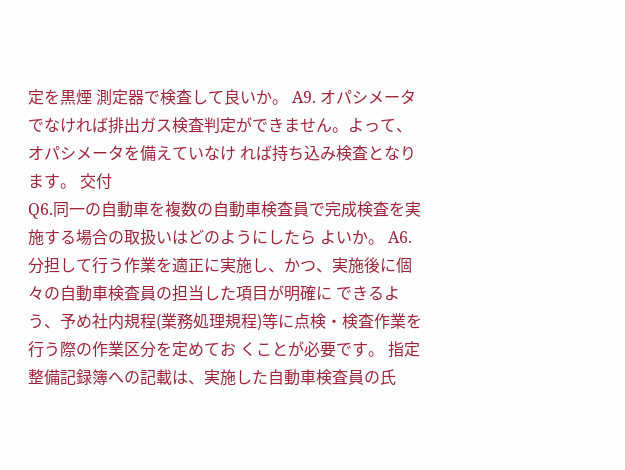定を黒煙 測定器で検査して良いか。 A9. オパシメータでなければ排出ガス検査判定ができません。よって、オパシメータを備えていなけ れば持ち込み検査となります。 交付
Q6.同一の自動車を複数の自動車検査員で完成検査を実施する場合の取扱いはどのようにしたら よいか。 A6. 分担して行う作業を適正に実施し、かつ、実施後に個々の自動車検査員の担当した項目が明確に できるよう、予め社内規程(業務処理規程)等に点検・検査作業を行う際の作業区分を定めてお くことが必要です。 指定整備記録簿への記載は、実施した自動車検査員の氏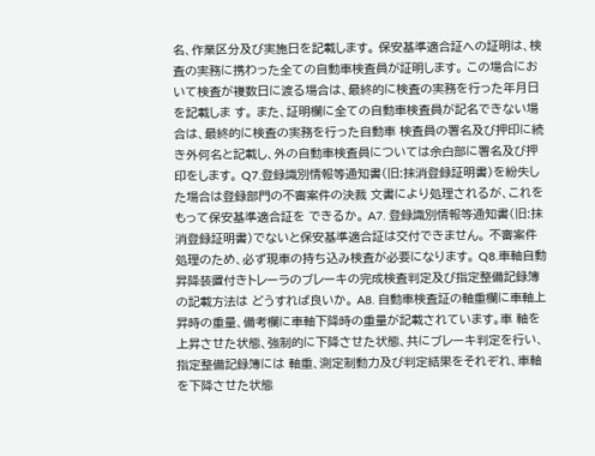名、作業区分及び実施日を記載します。 保安基準適合証への証明は、検査の実務に携わった全ての自動車検査員が証明します。 この場合において検査が複数日に渡る場合は、最終的に検査の実務を行った年月日を記載しま す。 また、証明欄に全ての自動車検査員が記名できない場合は、最終的に検査の実務を行った自動車 検査員の署名及び押印に続き外何名と記載し、外の自動車検査員については余白部に署名及び押 印をします。 Q7.登録識別情報等通知書(旧:抹消登録証明書)を紛失した場合は登録部門の不審案件の決裁 文書により処理されるが、これをもって保安基準適合証を できるか。 A7. 登録識別情報等通知書(旧:抹消登録証明書)でないと保安基準適合証は交付できません。 不審案件処理のため、必ず現車の持ち込み検査が必要になります。 Q8.車軸自動昇降装置付きトレーラのブレーキの完成検査判定及び指定整備記録簿の記載方法は どうすれば良いか。 A8. 自動車検査証の軸重欄に車軸上昇時の重量、備考欄に車軸下降時の重量が記載されています。車 軸を上昇させた状態、強制的に下降させた状態、共にブレーキ判定を行い、指定整備記録簿には 軸重、測定制動力及び判定結果をそれぞれ、車軸を下降させた状態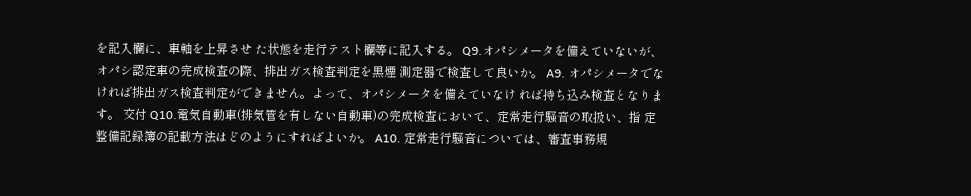を記入欄に、車軸を上昇させ た状態を走行テスト欄等に記入する。 Q9.オパシメータを備えていないが、オパシ認定車の完成検査の際、排出ガス検査判定を黒煙 測定器で検査して良いか。 A9. オパシメータでなければ排出ガス検査判定ができません。よって、オパシメータを備えていなけ れば持ち込み検査となります。 交付 Q10.電気自動車(排気管を有しない自動車)の完成検査において、定常走行騒音の取扱い、指 定整備記録簿の記載方法はどのようにすればよいか。 A10. 定常走行騒音については、審査事務規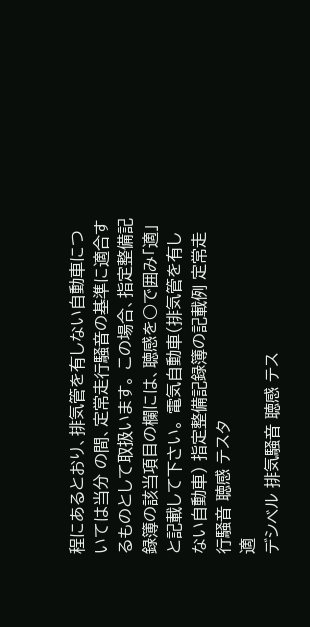程にあるとおり、排気管を有しない自動車については当分 の間、定常走行騒音の基準に適合するものとして取扱います。 この場合、指定整備記録簿の該当項目の欄には、聴感を○で囲み「適」と記載して下さい。 電気自動車(排気管を有しない自動車) 指定整備記録簿の記載例 定常走行騒音 聴感 テスタ
適
デシベル 排気騒音 聴感 テス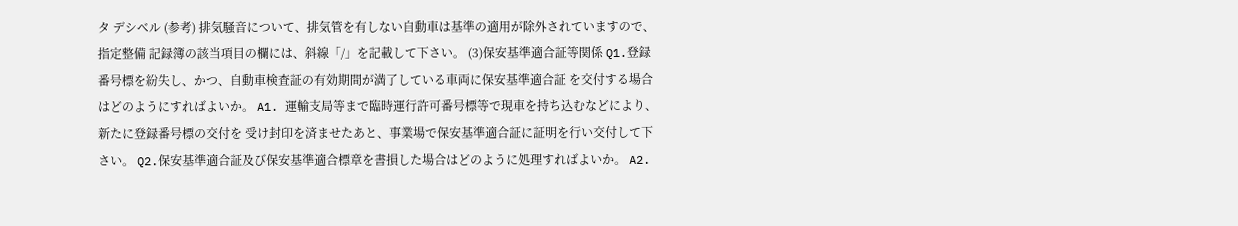タ デシベル (参考) 排気騒音について、排気管を有しない自動車は基準の適用が除外されていますので、指定整備 記録簿の該当項目の欄には、斜線「/」を記載して下さい。 (3)保安基準適合証等関係 Q1.登録番号標を紛失し、かつ、自動車検査証の有効期間が満了している車両に保安基準適合証 を交付する場合はどのようにすればよいか。 A1. 運輸支局等まで臨時運行許可番号標等で現車を持ち込むなどにより、新たに登録番号標の交付を 受け封印を済ませたあと、事業場で保安基準適合証に証明を行い交付して下さい。 Q2.保安基準適合証及び保安基準適合標章を書損した場合はどのように処理すればよいか。 A2.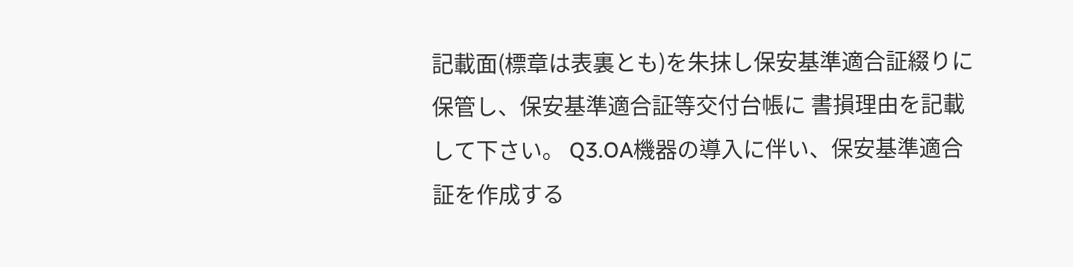記載面(標章は表裏とも)を朱抹し保安基準適合証綴りに保管し、保安基準適合証等交付台帳に 書損理由を記載して下さい。 Q3.OA機器の導入に伴い、保安基準適合証を作成する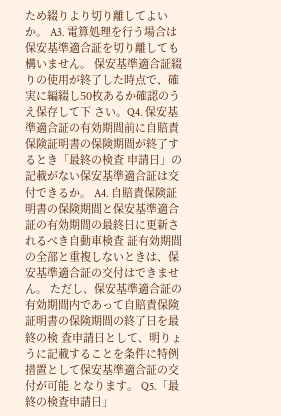ため綴りより切り離してよいか。 A3. 電算処理を行う場合は保安基準適合証を切り離しても構いません。 保安基準適合証綴りの使用が終了した時点で、確実に編綴し50枚あるか確認のうえ保存して下 さい。Q4. 保安基準適合証の有効期間前に自賠責保険証明書の保険期間が終了するとき「最終の検査 申請日」の記載がない保安基準適合証は交付できるか。 A4. 自賠責保険証明書の保険期間と保安基準適合証の有効期間の最終日に更新されるべき自動車検査 証有効期間の全部と重複しないときは、保安基準適合証の交付はできません。 ただし、保安基準適合証の有効期間内であって自賠責保険証明書の保険期間の終了日を最終の検 査申請日として、明りょうに記載することを条件に特例措置として保安基準適合証の交付が可能 となります。 Q5.「最終の検査申請日」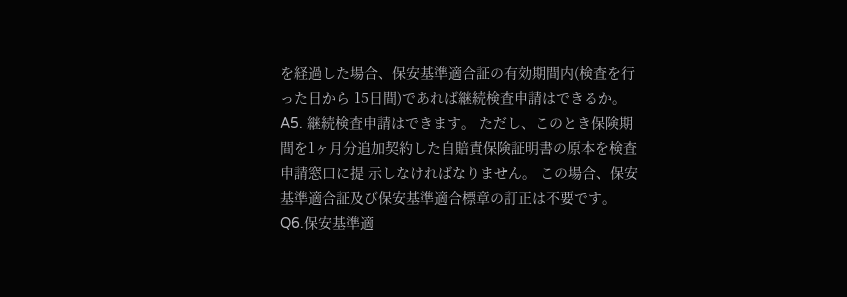を経過した場合、保安基準適合証の有効期間内(検査を行った日から 15日間)であれば継続検査申請はできるか。 A5. 継続検査申請はできます。 ただし、このとき保険期間を1ヶ月分追加契約した自賠責保険証明書の原本を検査申請窓口に提 示しなければなりません。 この場合、保安基準適合証及び保安基準適合標章の訂正は不要です。 Q6.保安基準適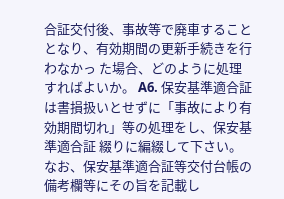合証交付後、事故等で廃車することとなり、有効期間の更新手続きを行わなかっ た場合、どのように処理すればよいか。 A6. 保安基準適合証は書損扱いとせずに「事故により有効期間切れ」等の処理をし、保安基準適合証 綴りに編綴して下さい。 なお、保安基準適合証等交付台帳の備考欄等にその旨を記載し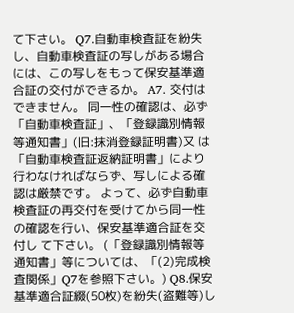て下さい。 Q7.自動車検査証を紛失し、自動車検査証の写しがある場合には、この写しをもって保安基準適 合証の交付ができるか。 A7. 交付はできません。 同一性の確認は、必ず「自動車検査証」、「登録識別情報等通知書」(旧:抹消登録証明書)又 は「自動車検査証返納証明書」により行わなければならず、写しによる確認は厳禁です。 よって、必ず自動車検査証の再交付を受けてから同一性の確認を行い、保安基準適合証を交付し て下さい。 (「登録識別情報等通知書」等については、「(2)完成検査関係」Q7を参照下さい。) Q8.保安基準適合証綴(50枚)を紛失(盗難等)し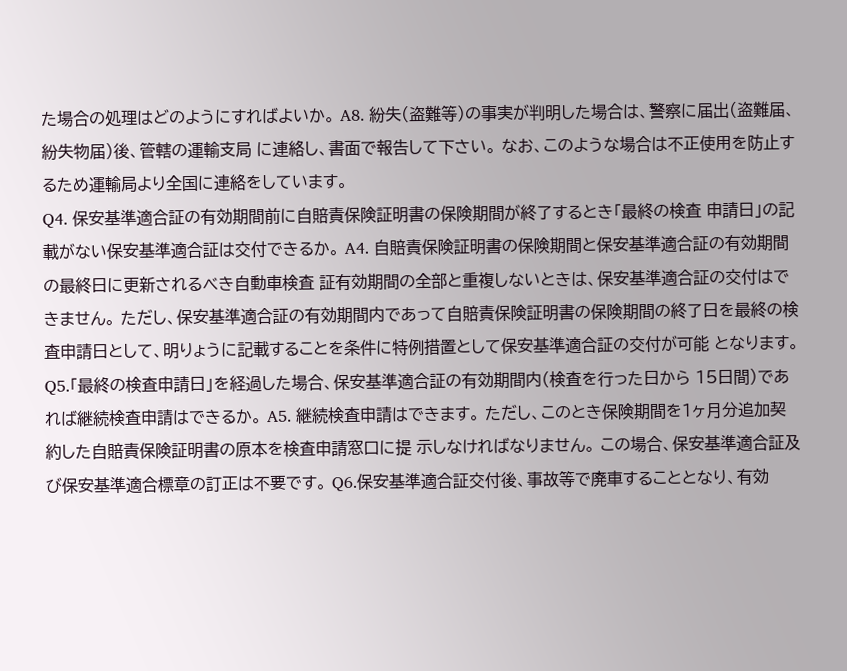た場合の処理はどのようにすればよいか。 A8. 紛失(盗難等)の事実が判明した場合は、警察に届出(盗難届、紛失物届)後、管轄の運輸支局 に連絡し、書面で報告して下さい。 なお、このような場合は不正使用を防止するため運輸局より全国に連絡をしています。
Q4. 保安基準適合証の有効期間前に自賠責保険証明書の保険期間が終了するとき「最終の検査 申請日」の記載がない保安基準適合証は交付できるか。 A4. 自賠責保険証明書の保険期間と保安基準適合証の有効期間の最終日に更新されるべき自動車検査 証有効期間の全部と重複しないときは、保安基準適合証の交付はできません。 ただし、保安基準適合証の有効期間内であって自賠責保険証明書の保険期間の終了日を最終の検 査申請日として、明りょうに記載することを条件に特例措置として保安基準適合証の交付が可能 となります。 Q5.「最終の検査申請日」を経過した場合、保安基準適合証の有効期間内(検査を行った日から 15日間)であれば継続検査申請はできるか。 A5. 継続検査申請はできます。 ただし、このとき保険期間を1ヶ月分追加契約した自賠責保険証明書の原本を検査申請窓口に提 示しなければなりません。 この場合、保安基準適合証及び保安基準適合標章の訂正は不要です。 Q6.保安基準適合証交付後、事故等で廃車することとなり、有効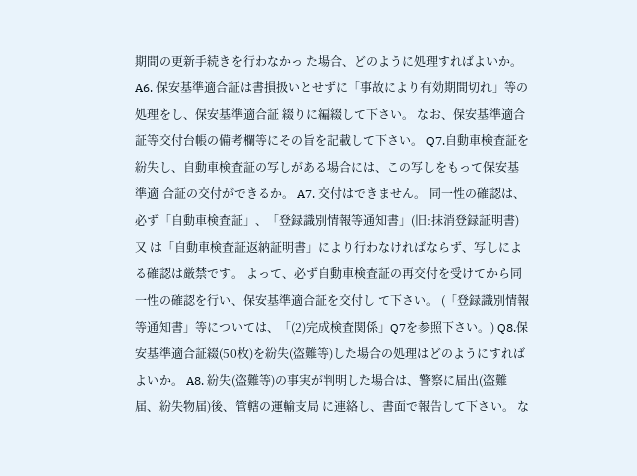期間の更新手続きを行わなかっ た場合、どのように処理すればよいか。 A6. 保安基準適合証は書損扱いとせずに「事故により有効期間切れ」等の処理をし、保安基準適合証 綴りに編綴して下さい。 なお、保安基準適合証等交付台帳の備考欄等にその旨を記載して下さい。 Q7.自動車検査証を紛失し、自動車検査証の写しがある場合には、この写しをもって保安基準適 合証の交付ができるか。 A7. 交付はできません。 同一性の確認は、必ず「自動車検査証」、「登録識別情報等通知書」(旧:抹消登録証明書)又 は「自動車検査証返納証明書」により行わなければならず、写しによる確認は厳禁です。 よって、必ず自動車検査証の再交付を受けてから同一性の確認を行い、保安基準適合証を交付し て下さい。 (「登録識別情報等通知書」等については、「(2)完成検査関係」Q7を参照下さい。) Q8.保安基準適合証綴(50枚)を紛失(盗難等)した場合の処理はどのようにすればよいか。 A8. 紛失(盗難等)の事実が判明した場合は、警察に届出(盗難届、紛失物届)後、管轄の運輸支局 に連絡し、書面で報告して下さい。 な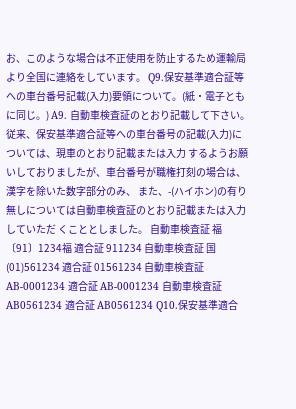お、このような場合は不正使用を防止するため運輸局より全国に連絡をしています。 Q9.保安基準適合証等への車台番号記載(入力)要領について。(紙・電子ともに同じ。) A9. 自動車検査証のとおり記載して下さい。 従来、保安基準適合証等への車台番号の記載(入力)については、現車のとおり記載または入力 するようお願いしておりましたが、車台番号が職権打刻の場合は、漢字を除いた数字部分のみ、 また、-(ハイホン)の有り無しについては自動車検査証のとおり記載または入力していただ くこととしました。 自動車検査証 福〔91〕1234福 適合証 911234 自動車検査証 国(01)561234 適合証 01561234 自動車検査証 AB-0001234 適合証 AB-0001234 自動車検査証 AB0561234 適合証 AB0561234 Q10.保安基準適合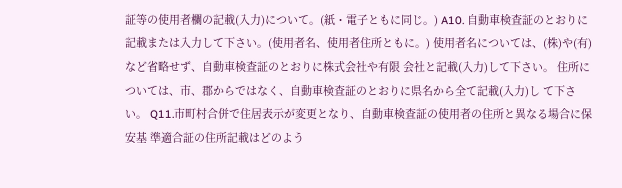証等の使用者欄の記載(入力)について。(紙・電子ともに同じ。) A10. 自動車検査証のとおりに記載または入力して下さい。(使用者名、使用者住所ともに。) 使用者名については、(株)や(有)など省略せず、自動車検査証のとおりに株式会社や有限 会社と記載(入力)して下さい。 住所については、市、郡からではなく、自動車検査証のとおりに県名から全て記載(入力)し て下さい。 Q11.市町村合併で住居表示が変更となり、自動車検査証の使用者の住所と異なる場合に保安基 準適合証の住所記載はどのよう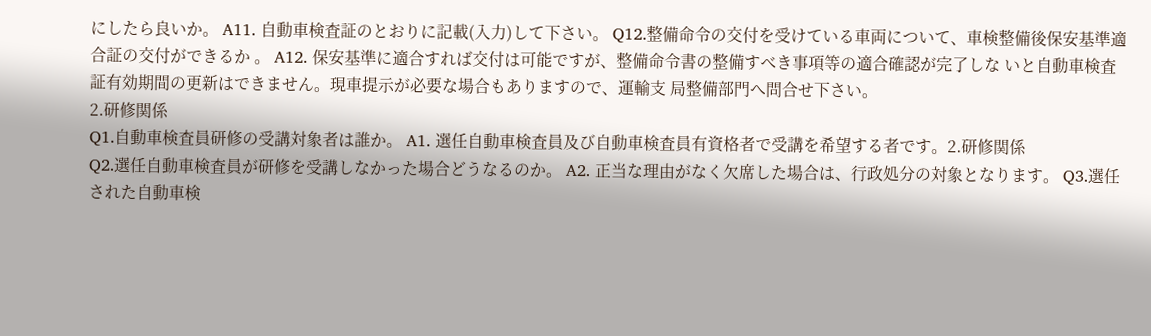にしたら良いか。 A11. 自動車検査証のとおりに記載(入力)して下さい。 Q12.整備命令の交付を受けている車両について、車検整備後保安基準適合証の交付ができるか 。 A12. 保安基準に適合すれば交付は可能ですが、整備命令書の整備すべき事項等の適合確認が完了しな いと自動車検査証有効期間の更新はできません。現車提示が必要な場合もありますので、運輸支 局整備部門へ問合せ下さい。
2.研修関係
Q1.自動車検査員研修の受講対象者は誰か。 A1. 選任自動車検査員及び自動車検査員有資格者で受講を希望する者です。2.研修関係
Q2.選任自動車検査員が研修を受講しなかった場合どうなるのか。 A2. 正当な理由がなく欠席した場合は、行政処分の対象となります。 Q3.選任された自動車検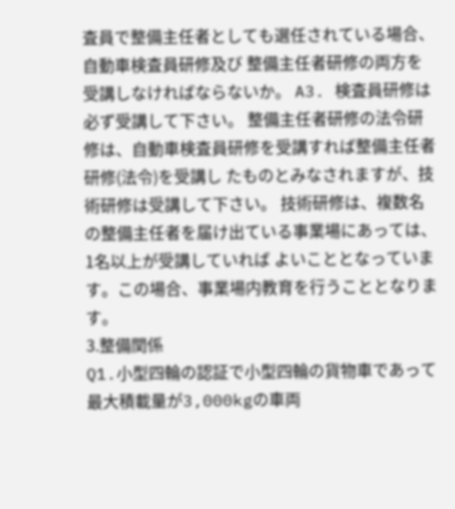査員で整備主任者としても選任されている場合、自動車検査員研修及び 整備主任者研修の両方を受講しなければならないか。 A3. 検査員研修は必ず受講して下さい。 整備主任者研修の法令研修は、自動車検査員研修を受講すれば整備主任者研修(法令)を受講し たものとみなされますが、技術研修は受講して下さい。 技術研修は、複数名の整備主任者を届け出ている事業場にあっては、1名以上が受講していれば よいこととなっています。この場合、事業場内教育を行うこととなります。
3.整備関係
Q1.小型四輪の認証で小型四輪の貨物車であって最大積載量が3,000kgの車両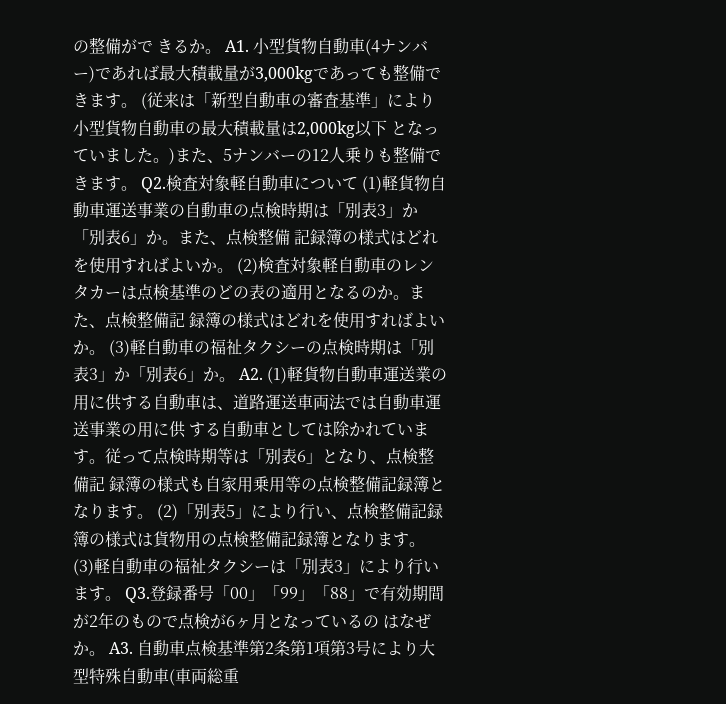の整備がで きるか。 A1. 小型貨物自動車(4ナンバー)であれば最大積載量が3,000kgであっても整備できます。 (従来は「新型自動車の審査基準」により小型貨物自動車の最大積載量は2,000kg以下 となっていました。)また、5ナンバーの12人乗りも整備できます。 Q2.検査対象軽自動車について (1)軽貨物自動車運送事業の自動車の点検時期は「別表3」か「別表6」か。また、点検整備 記録簿の様式はどれを使用すればよいか。 (2)検査対象軽自動車のレンタカーは点検基準のどの表の適用となるのか。また、点検整備記 録簿の様式はどれを使用すればよいか。 (3)軽自動車の福祉タクシーの点検時期は「別表3」か「別表6」か。 A2. (1)軽貨物自動車運送業の用に供する自動車は、道路運送車両法では自動車運送事業の用に供 する自動車としては除かれています。従って点検時期等は「別表6」となり、点検整備記 録簿の様式も自家用乗用等の点検整備記録簿となります。 (2)「別表5」により行い、点検整備記録簿の様式は貨物用の点検整備記録簿となります。 (3)軽自動車の福祉タクシーは「別表3」により行います。 Q3.登録番号「00」「99」「88」で有効期間が2年のもので点検が6ヶ月となっているの はなぜか。 A3. 自動車点検基準第2条第1項第3号により大型特殊自動車(車両総重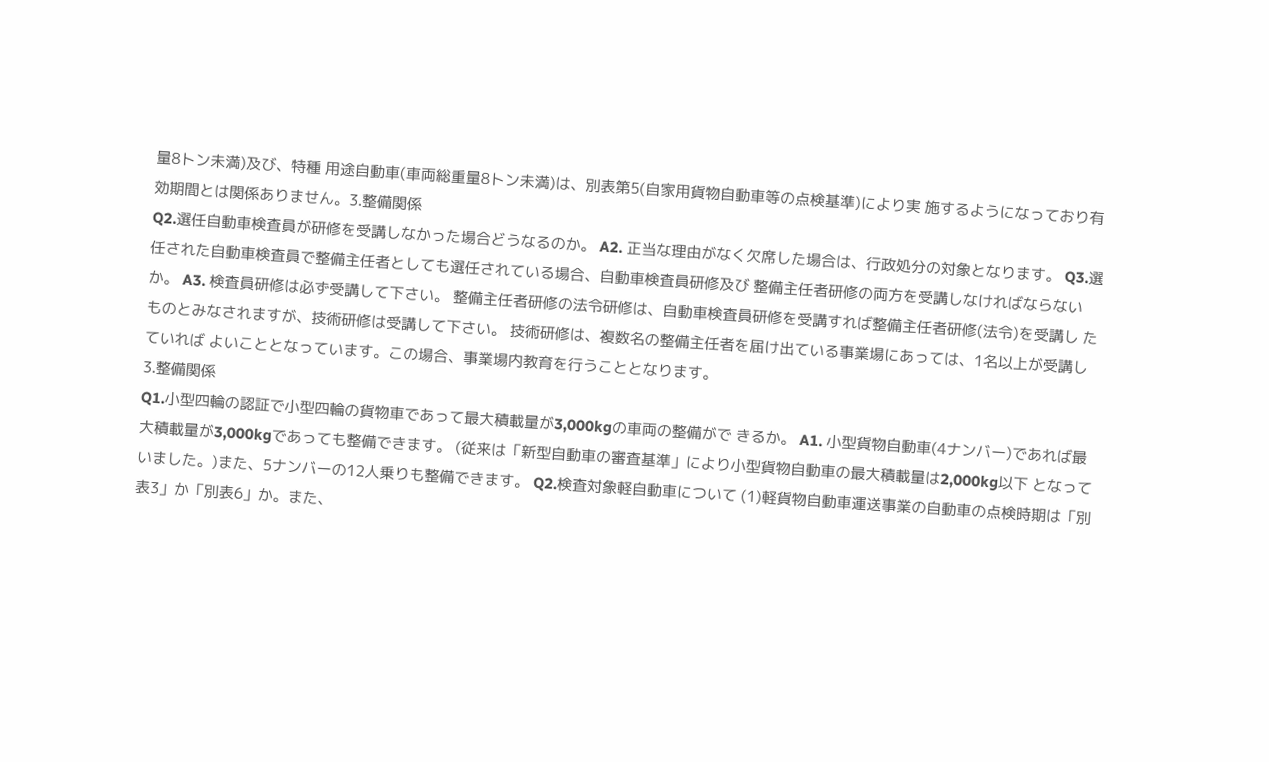量8トン未満)及び、特種 用途自動車(車両総重量8トン未満)は、別表第5(自家用貨物自動車等の点検基準)により実 施するようになっており有効期間とは関係ありません。3.整備関係
Q2.選任自動車検査員が研修を受講しなかった場合どうなるのか。 A2. 正当な理由がなく欠席した場合は、行政処分の対象となります。 Q3.選任された自動車検査員で整備主任者としても選任されている場合、自動車検査員研修及び 整備主任者研修の両方を受講しなければならないか。 A3. 検査員研修は必ず受講して下さい。 整備主任者研修の法令研修は、自動車検査員研修を受講すれば整備主任者研修(法令)を受講し たものとみなされますが、技術研修は受講して下さい。 技術研修は、複数名の整備主任者を届け出ている事業場にあっては、1名以上が受講していれば よいこととなっています。この場合、事業場内教育を行うこととなります。
3.整備関係
Q1.小型四輪の認証で小型四輪の貨物車であって最大積載量が3,000kgの車両の整備がで きるか。 A1. 小型貨物自動車(4ナンバー)であれば最大積載量が3,000kgであっても整備できます。 (従来は「新型自動車の審査基準」により小型貨物自動車の最大積載量は2,000kg以下 となっていました。)また、5ナンバーの12人乗りも整備できます。 Q2.検査対象軽自動車について (1)軽貨物自動車運送事業の自動車の点検時期は「別表3」か「別表6」か。また、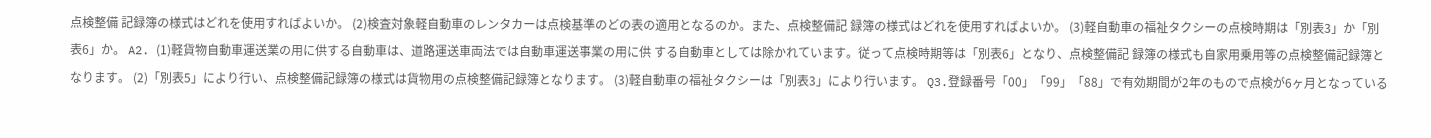点検整備 記録簿の様式はどれを使用すればよいか。 (2)検査対象軽自動車のレンタカーは点検基準のどの表の適用となるのか。また、点検整備記 録簿の様式はどれを使用すればよいか。 (3)軽自動車の福祉タクシーの点検時期は「別表3」か「別表6」か。 A2. (1)軽貨物自動車運送業の用に供する自動車は、道路運送車両法では自動車運送事業の用に供 する自動車としては除かれています。従って点検時期等は「別表6」となり、点検整備記 録簿の様式も自家用乗用等の点検整備記録簿となります。 (2)「別表5」により行い、点検整備記録簿の様式は貨物用の点検整備記録簿となります。 (3)軽自動車の福祉タクシーは「別表3」により行います。 Q3.登録番号「00」「99」「88」で有効期間が2年のもので点検が6ヶ月となっている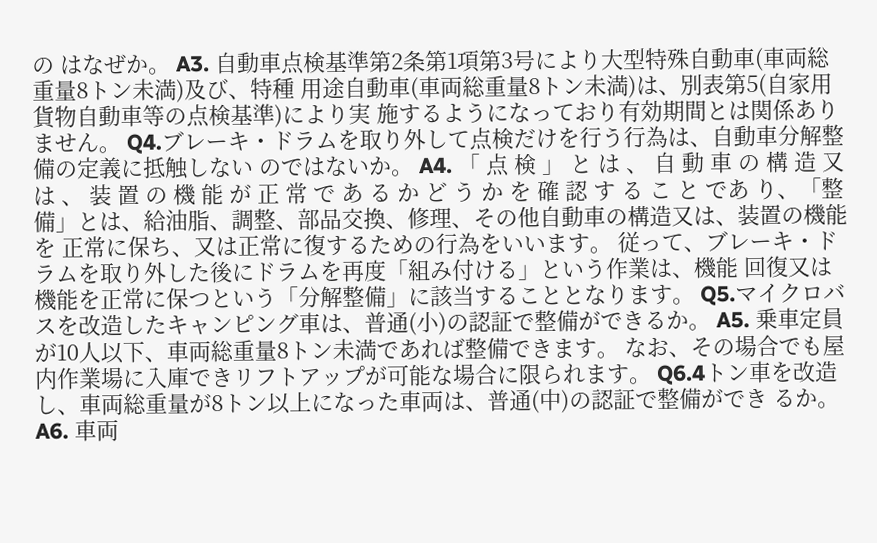の はなぜか。 A3. 自動車点検基準第2条第1項第3号により大型特殊自動車(車両総重量8トン未満)及び、特種 用途自動車(車両総重量8トン未満)は、別表第5(自家用貨物自動車等の点検基準)により実 施するようになっており有効期間とは関係ありません。 Q4.ブレーキ・ドラムを取り外して点検だけを行う行為は、自動車分解整備の定義に抵触しない のではないか。 A4. 「 点 検 」 と は 、 自 動 車 の 構 造 又 は 、 装 置 の 機 能 が 正 常 で あ る か ど う か を 確 認 す る こ と であ り、「整備」とは、給油脂、調整、部品交換、修理、その他自動車の構造又は、装置の機能を 正常に保ち、又は正常に復するための行為をいいます。 従って、ブレーキ・ドラムを取り外した後にドラムを再度「組み付ける」という作業は、機能 回復又は機能を正常に保つという「分解整備」に該当することとなります。 Q5.マイクロバスを改造したキャンピング車は、普通(小)の認証で整備ができるか。 A5. 乗車定員が10人以下、車両総重量8トン未満であれば整備できます。 なお、その場合でも屋内作業場に入庫できリフトアップが可能な場合に限られます。 Q6.4トン車を改造し、車両総重量が8トン以上になった車両は、普通(中)の認証で整備ができ るか。 A6. 車両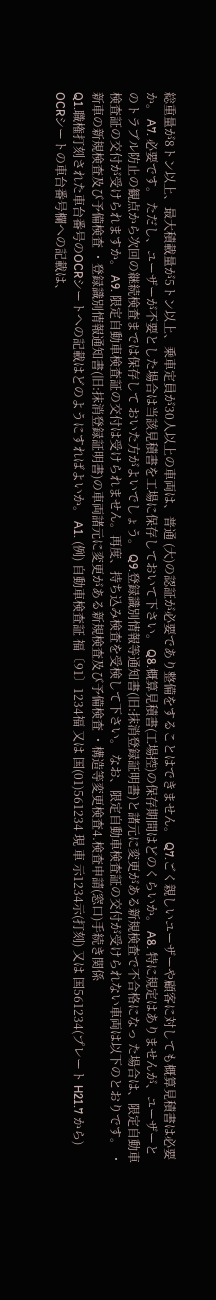総重量が8トン以上、最大積載量が5トン以上、乗車定員が30人以上の車両は、普通 (大)の認証が必要であり整備をすることはできません。 Q7.ごく親しいユーザーや顧客に対しても概算見積書は必要か。 A7. 必要です。 ただし、ユーザーが不要とした場合は当該見積書を工場に保存しておいて下さい。 Q8.概算見積書(工場控)の保存期間はどのくらいか。 A8. 特に規定はありませんが、ユーザーとのトラブル防止の観点から次回の継続検査までは保存して おいた方がよいでしょう。 Q9.登録識別情報等通知書(旧:抹消登録証明書)と諸元に変更がある新規検査で不合格になっ た場合は、限定自動車検査証の交付が受けられますか。 A9. 限定自動車検査証の交付は受けられません。再度、持ち込み検査を受検して下さい。 なお、限定自動車検査証の交付が受けられない車両は以下のとおりです。 ・新車の新規検査及び予備検査 ・登録識別情報通知書(旧:抹消登録証明書)の車両諸元に変更がある新規検査及び予備検査 ・構造等変更検査4.検査申請(窓口)手続き関係
Q1.職権打刻された車台番号のOCRシートへの記載はどのようにすればよいか。 A1. (例) 自動車検査証 福〔91〕1234福 又は 国(01)561234 現 車 示1234示(打刻) 又は 国561234(プレート H21.7 から) OCRシートの車台番号欄への記載は、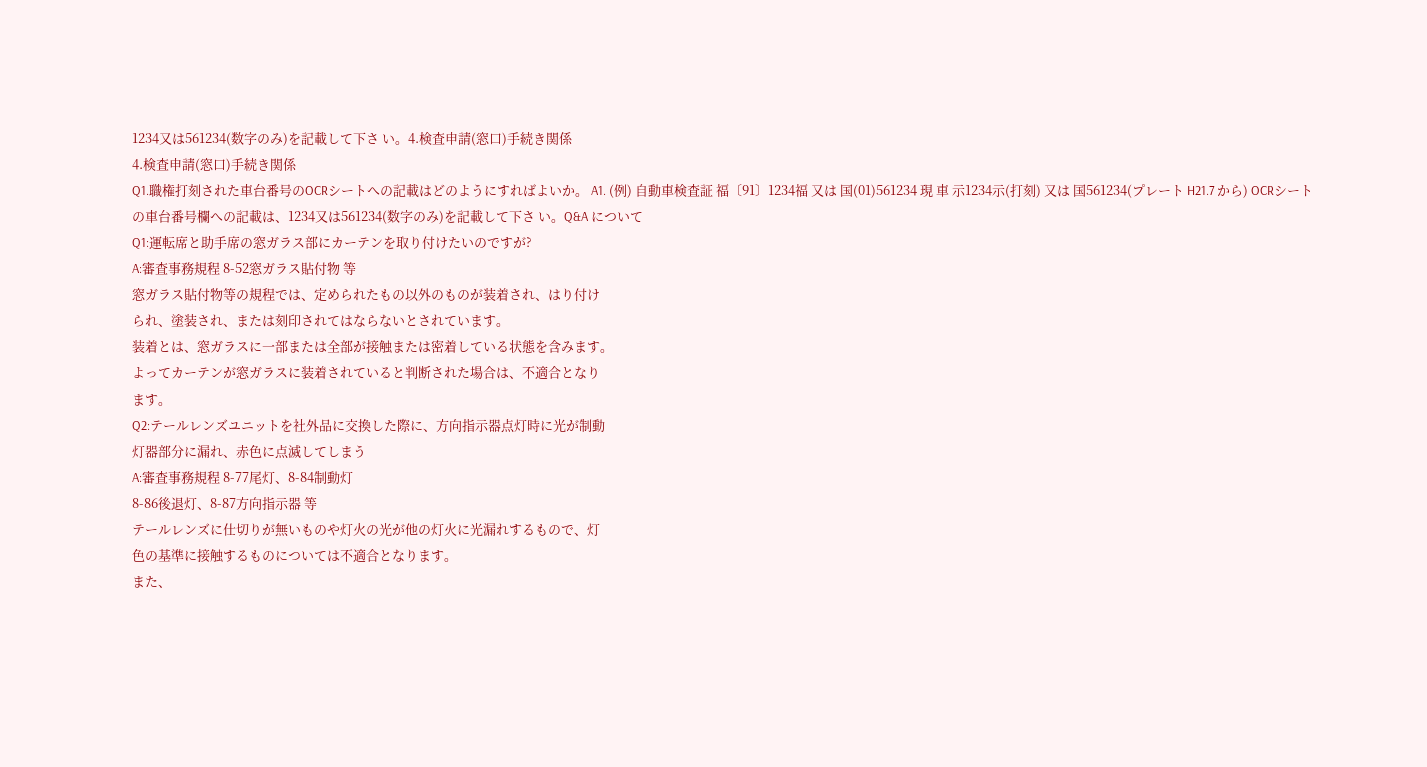1234又は561234(数字のみ)を記載して下さ い。4.検査申請(窓口)手続き関係
4.検査申請(窓口)手続き関係
Q1.職権打刻された車台番号のOCRシートへの記載はどのようにすればよいか。 A1. (例) 自動車検査証 福〔91〕1234福 又は 国(01)561234 現 車 示1234示(打刻) 又は 国561234(プレート H21.7 から) OCRシートの車台番号欄への記載は、1234又は561234(数字のみ)を記載して下さ い。Q&A について
Q1:運転席と助手席の窓ガラス部にカーテンを取り付けたいのですが?
A:審査事務規程 8-52窓ガラス貼付物 等
窓ガラス貼付物等の規程では、定められたもの以外のものが装着され、はり付け
られ、塗装され、または刻印されてはならないとされています。
装着とは、窓ガラスに一部または全部が接触または密着している状態を含みます。
よってカーテンが窓ガラスに装着されていると判断された場合は、不適合となり
ます。
Q2:テールレンズユニットを社外品に交換した際に、方向指示器点灯時に光が制動
灯器部分に漏れ、赤色に点滅してしまう
A:審査事務規程 8-77尾灯、8-84制動灯
8-86後退灯、8-87方向指示器 等
テールレンズに仕切りが無いものや灯火の光が他の灯火に光漏れするもので、灯
色の基準に接触するものについては不適合となります。
また、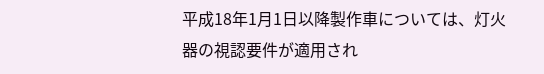平成18年1月1日以降製作車については、灯火器の視認要件が適用され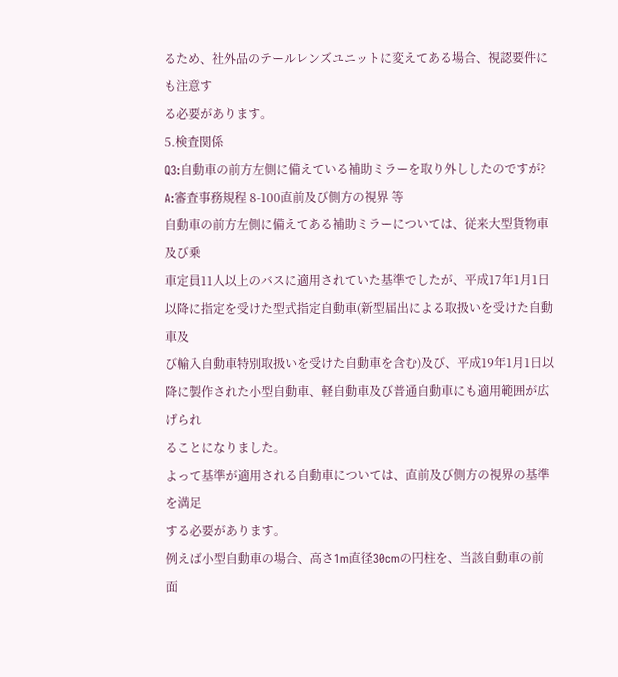るため、社外品のテールレンズユニットに変えてある場合、視認要件にも注意す
る必要があります。
5.検査関係
Q3:自動車の前方左側に備えている補助ミラーを取り外ししたのですが?
A:審査事務規程 8-100直前及び側方の視界 等
自動車の前方左側に備えてある補助ミラーについては、従来大型貨物車及び乗
車定員11人以上のバスに適用されていた基準でしたが、平成17年1月1日
以降に指定を受けた型式指定自動車(新型届出による取扱いを受けた自動車及
び輸入自動車特別取扱いを受けた自動車を含む)及び、平成19年1月1日以
降に製作された小型自動車、軽自動車及び普通自動車にも適用範囲が広げられ
ることになりました。
よって基準が適用される自動車については、直前及び側方の視界の基準を満足
する必要があります。
例えば小型自動車の場合、高さ1m直径30cmの円柱を、当該自動車の前面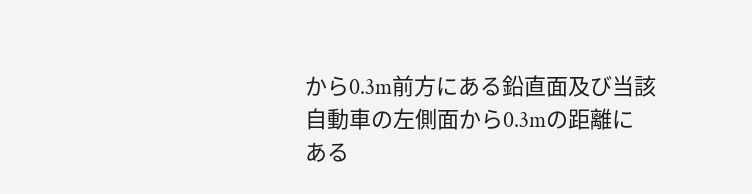から0.3m前方にある鉛直面及び当該自動車の左側面から0.3mの距離に
ある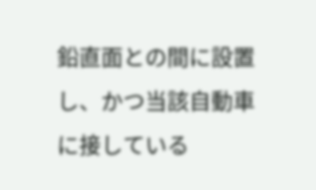鉛直面との間に設置し、かつ当該自動車に接している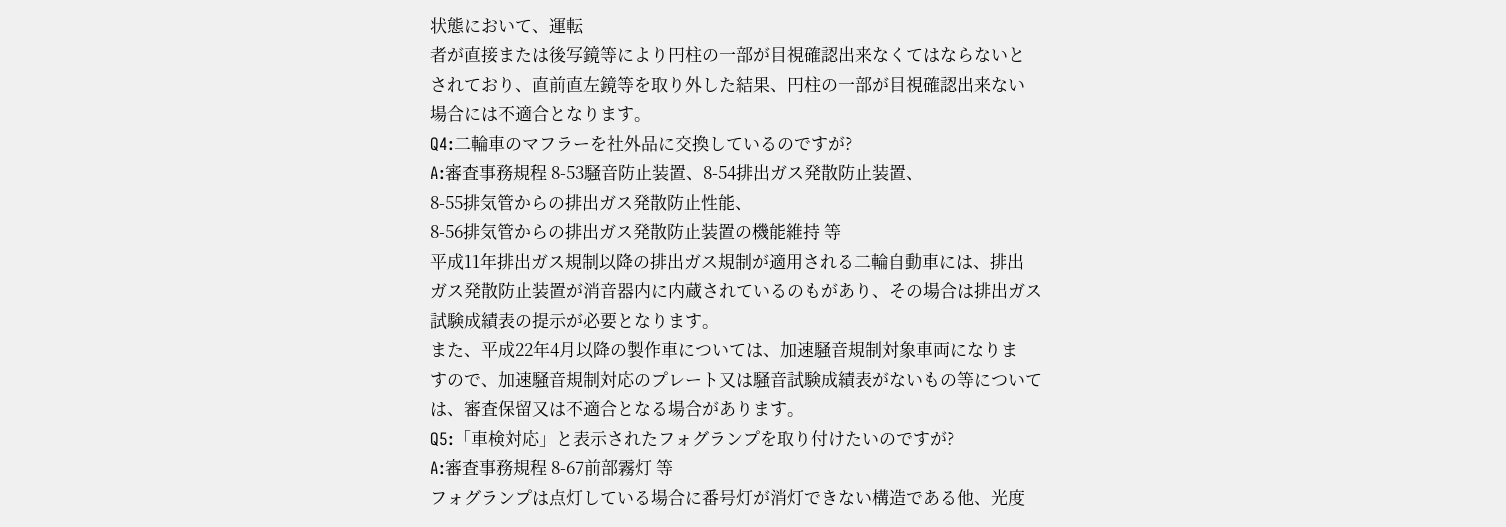状態において、運転
者が直接または後写鏡等により円柱の一部が目視確認出来なくてはならないと
されており、直前直左鏡等を取り外した結果、円柱の一部が目視確認出来ない
場合には不適合となります。
Q4:二輪車のマフラーを社外品に交換しているのですが?
A:審査事務規程 8-53騒音防止装置、8-54排出ガス発散防止装置、
8-55排気管からの排出ガス発散防止性能、
8-56排気管からの排出ガス発散防止装置の機能維持 等
平成11年排出ガス規制以降の排出ガス規制が適用される二輪自動車には、排出
ガス発散防止装置が消音器内に内蔵されているのもがあり、その場合は排出ガス
試験成績表の提示が必要となります。
また、平成22年4月以降の製作車については、加速騒音規制対象車両になりま
すので、加速騒音規制対応のプレート又は騒音試験成績表がないもの等について
は、審査保留又は不適合となる場合があります。
Q5:「車検対応」と表示されたフォグランプを取り付けたいのですが?
A:審査事務規程 8-67前部霧灯 等
フォグランプは点灯している場合に番号灯が消灯できない構造である他、光度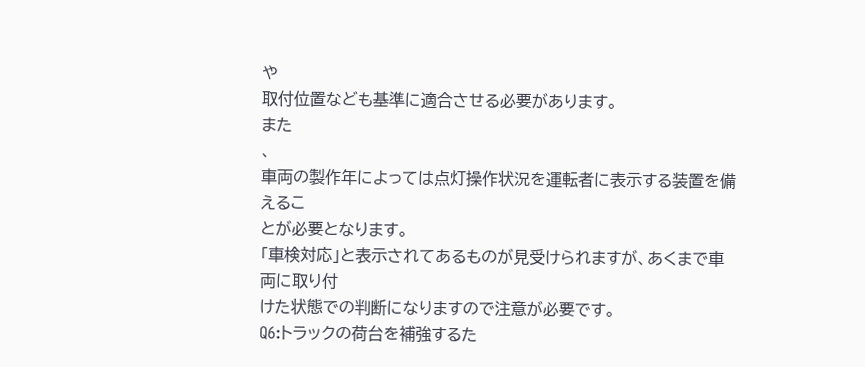や
取付位置なども基準に適合させる必要があります。
また
、
車両の製作年によっては点灯操作状況を運転者に表示する装置を備えるこ
とが必要となります。
「車検対応」と表示されてあるものが見受けられますが、あくまで車両に取り付
けた状態での判断になりますので注意が必要です。
Q6:トラックの荷台を補強するた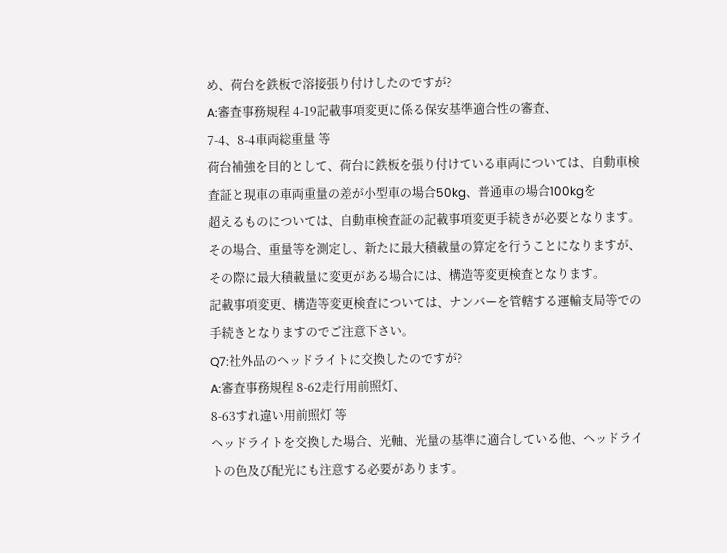め、荷台を鉄板で溶接張り付けしたのですが?
A:審査事務規程 4-19記載事項変更に係る保安基準適合性の審査、
7-4、8-4車両総重量 等
荷台補強を目的として、荷台に鉄板を張り付けている車両については、自動車検
査証と現車の車両重量の差が小型車の場合50kg、普通車の場合100kgを
超えるものについては、自動車検査証の記載事項変更手続きが必要となります。
その場合、重量等を測定し、新たに最大積載量の算定を行うことになりますが、
その際に最大積載量に変更がある場合には、構造等変更検査となります。
記載事項変更、構造等変更検査については、ナンバーを管轄する運輸支局等での
手続きとなりますのでご注意下さい。
Q7:社外品のヘッドライトに交換したのですが?
A:審査事務規程 8-62走行用前照灯、
8-63すれ違い用前照灯 等
ヘッドライトを交換した場合、光軸、光量の基準に適合している他、ヘッドライ
トの色及び配光にも注意する必要があります。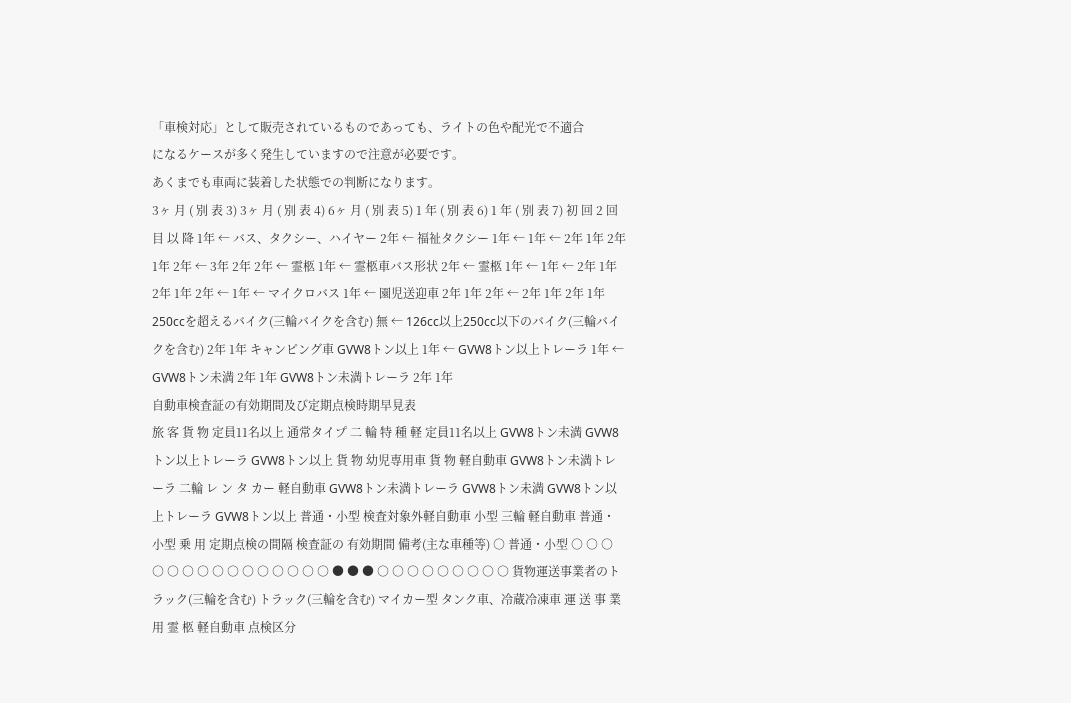「車検対応」として販売されているものであっても、ライトの色や配光で不適合
になるケースが多く発生していますので注意が必要です。
あくまでも車両に装着した状態での判断になります。
3ヶ 月 ( 別 表 3) 3ヶ 月 ( 別 表 4) 6ヶ 月 ( 別 表 5) 1 年 ( 別 表 6) 1 年 ( 別 表 7) 初 回 2 回 目 以 降 1年 ← バス、タクシー、ハイヤー 2年 ← 福祉タクシー 1年 ← 1年 ← 2年 1年 2年 1年 2年 ← 3年 2年 2年 ← 霊柩 1年 ← 霊柩車バス形状 2年 ← 霊柩 1年 ← 1年 ← 2年 1年 2年 1年 2年 ← 1年 ← マイクロバス 1年 ← 園児送迎車 2年 1年 2年 ← 2年 1年 2年 1年 250ccを超えるバイク(三輪バイクを含む) 無 ← 126cc以上250cc以下のバイク(三輪バイクを含む) 2年 1年 キャンピング車 GVW8トン以上 1年 ← GVW8トン以上トレーラ 1年 ← GVW8トン未満 2年 1年 GVW8トン未満トレーラ 2年 1年
自動車検査証の有効期間及び定期点検時期早見表
旅 客 貨 物 定員11名以上 通常タイプ 二 輪 特 種 軽 定員11名以上 GVW8トン未満 GVW8トン以上トレーラ GVW8トン以上 貨 物 幼児専用車 貨 物 軽自動車 GVW8トン未満トレーラ 二輪 レ ン タ カー 軽自動車 GVW8トン未満トレーラ GVW8トン未満 GVW8トン以上トレーラ GVW8トン以上 普通・小型 検査対象外軽自動車 小型 三輪 軽自動車 普通・小型 乗 用 定期点検の間隔 検査証の 有効期間 備考(主な車種等) ○ 普通・小型 ○ ○ ○ ○ ○ ○ ○ ○ ○ ○ ○ ○ ○ ○ ○ ● ● ● ○ ○ ○ ○ ○ ○ ○ ○ ○ 貨物運送事業者のトラック(三輪を含む) トラック(三輪を含む) マイカー型 タンク車、冷蔵冷凍車 運 送 事 業 用 霊 柩 軽自動車 点検区分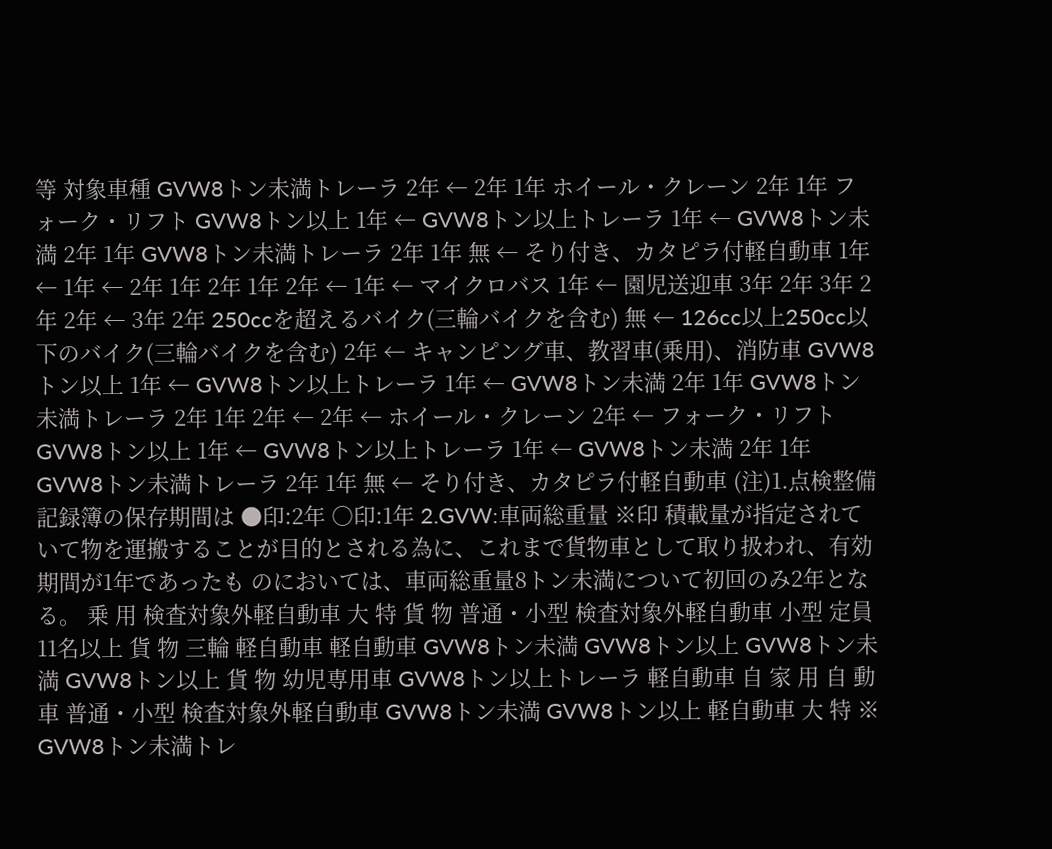等 対象車種 GVW8トン未満トレーラ 2年 ← 2年 1年 ホイール・クレーン 2年 1年 フォーク・リフト GVW8トン以上 1年 ← GVW8トン以上トレーラ 1年 ← GVW8トン未満 2年 1年 GVW8トン未満トレーラ 2年 1年 無 ← そり付き、カタピラ付軽自動車 1年 ← 1年 ← 2年 1年 2年 1年 2年 ← 1年 ← マイクロバス 1年 ← 園児送迎車 3年 2年 3年 2年 2年 ← 3年 2年 250ccを超えるバイク(三輪バイクを含む) 無 ← 126cc以上250cc以下のバイク(三輪バイクを含む) 2年 ← キャンピング車、教習車(乗用)、消防車 GVW8トン以上 1年 ← GVW8トン以上トレーラ 1年 ← GVW8トン未満 2年 1年 GVW8トン未満トレーラ 2年 1年 2年 ← 2年 ← ホイール・クレーン 2年 ← フォーク・リフト GVW8トン以上 1年 ← GVW8トン以上トレーラ 1年 ← GVW8トン未満 2年 1年 GVW8トン未満トレーラ 2年 1年 無 ← そり付き、カタピラ付軽自動車 (注)1.点検整備記録簿の保存期間は ●印:2年 ○印:1年 2.GVW:車両総重量 ※印 積載量が指定されていて物を運搬することが目的とされる為に、これまで貨物車として取り扱われ、有効期間が1年であったも のにおいては、車両総重量8トン未満について初回のみ2年となる。 乗 用 検査対象外軽自動車 大 特 貨 物 普通・小型 検査対象外軽自動車 小型 定員11名以上 貨 物 三輪 軽自動車 軽自動車 GVW8トン未満 GVW8トン以上 GVW8トン未満 GVW8トン以上 貨 物 幼児専用車 GVW8トン以上トレーラ 軽自動車 自 家 用 自 動 車 普通・小型 検査対象外軽自動車 GVW8トン未満 GVW8トン以上 軽自動車 大 特 ※ GVW8トン未満トレ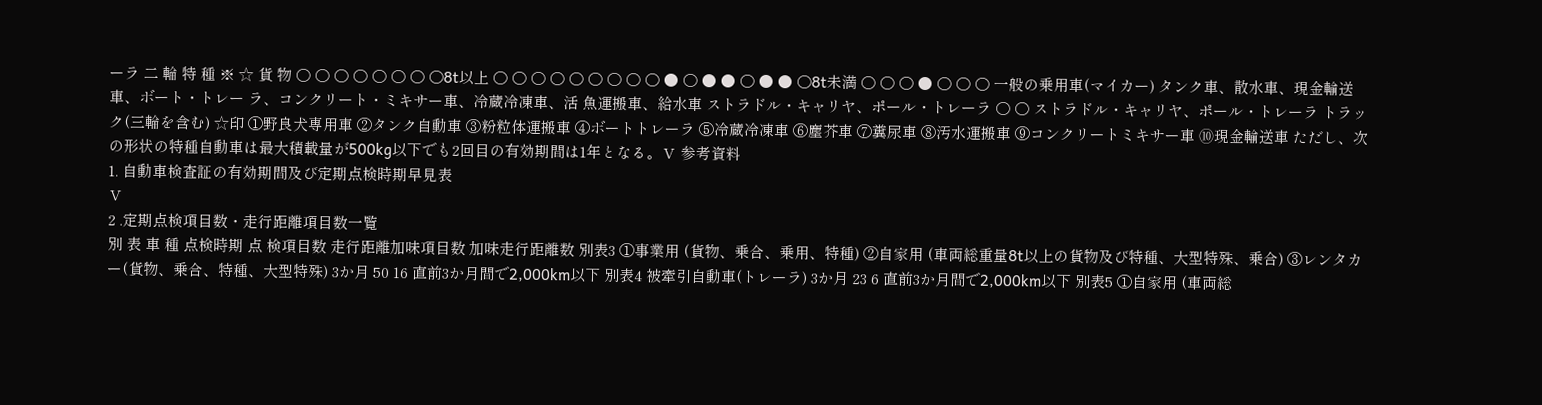ーラ 二 輪 特 種 ※ ☆ 貨 物 ○ ○ ○ ○ ○ ○ ○ ○8t以上 ○ ○ ○ ○ ○ ○ ○ ○ ○ ● ○ ● ● ○ ● ● ○8t未満 ○ ○ ○ ● ○ ○ ○ 一般の乗用車(マイカー) タンク車、散水車、現金輸送車、ボート・トレー ラ、コンクリート・ミキサー車、冷蔵冷凍車、活 魚運搬車、給水車 ストラドル・キャリヤ、ポール・トレーラ ○ ○ ストラドル・キャリヤ、ポール・トレーラ トラック(三輪を含む) ☆印 ①野良犬専用車 ②タンク自動車 ③粉粒体運搬車 ④ボートトレーラ ⑤冷蔵冷凍車 ⑥塵芥車 ⑦糞尿車 ⑧汚水運搬車 ⑨コンクリートミキサー車 ⑩現金輸送車 ただし、次の形状の特種自動車は最大積載量が500kg以下でも2回目の有効期間は1年となる。Ⅴ 参考資料
1. 自動車検査証の有効期間及び定期点検時期早見表
Ⅴ
2 .定期点検項目数・走行距離項目数一覧
別 表 車 種 点検時期 点 検項目数 走行距離加味項目数 加味走行距離数 別表3 ①事業用 (貨物、乗合、乗用、特種) ②自家用 (車両総重量8t以上の貨物及び特種、大型特殊、乗合) ③レンタカー(貨物、乗合、特種、大型特殊) 3か月 50 16 直前3か月間で2,000km以下 別表4 被牽引自動車(トレーラ) 3か月 23 6 直前3か月間で2,000km以下 別表5 ①自家用 (車両総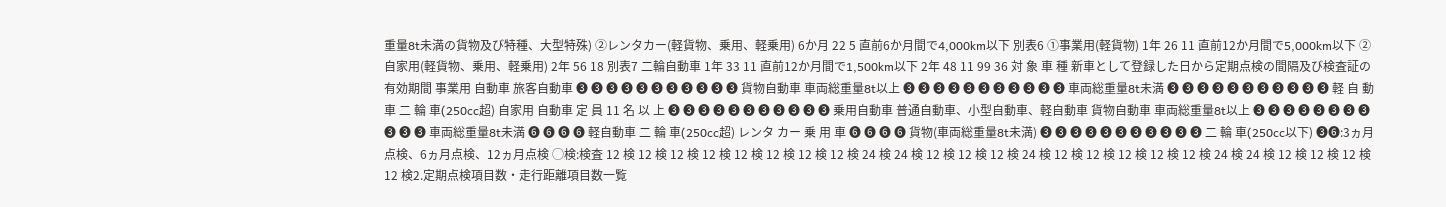重量8t未満の貨物及び特種、大型特殊) ②レンタカー(軽貨物、乗用、軽乗用) 6か月 22 5 直前6か月間で4,000km以下 別表6 ①事業用(軽貨物) 1年 26 11 直前12か月間で5,000km以下 ②自家用(軽貨物、乗用、軽乗用) 2年 56 18 別表7 二輪自動車 1年 33 11 直前12か月間で1,500km以下 2年 48 11 99 36 対 象 車 種 新車として登録した日から定期点検の間隔及び検査証の有効期間 事業用 自動車 旅客自動車 ❸ ❸ ❸ ❸ ❸ ❸ ❸ ❸ ❸ ❸ ❸ 貨物自動車 車両総重量8t以上 ❸ ❸ ❸ ❸ ❸ ❸ ❸ ❸ ❸ ❸ ❸ 車両総重量8t未満 ❸ ❸ ❸ ❸ ❸ ❸ ❸ ❸ ❸ ❸ ❸ 軽 自 動 車 二 輪 車(250cc超) 自家用 自動車 定 員 11 名 以 上 ❸ ❸ ❸ ❸ ❸ ❸ ❸ ❸ ❸ ❸ ❸ 乗用自動車 普通自動車、小型自動車、軽自動車 貨物自動車 車両総重量8t以上 ❸ ❸ ❸ ❸ ❸ ❸ ❸ ❸ ❸ ❸ ❸ 車両総重量8t未満 ❻ ❻ ❻ ❻ 軽自動車 二 輪 車(250cc超) レンタ カー 乗 用 車 ❻ ❻ ❻ ❻ 貨物(車両総重量8t未満) ❸ ❸ ❸ ❸ ❸ ❸ ❸ ❸ ❸ ❸ ❸ 二 輪 車(250cc以下) ❸❻:3ヵ月点検、6ヵ月点検、12ヵ月点検 ◯検:検査 12 検 12 検 12 検 12 検 12 検 12 検 12 検 12 検 24 検 24 検 12 検 12 検 12 検 24 検 12 検 12 検 12 検 12 検 12 検 24 検 24 検 12 検 12 検 12 検 12 検2.定期点検項目数・走行距離項目数一覧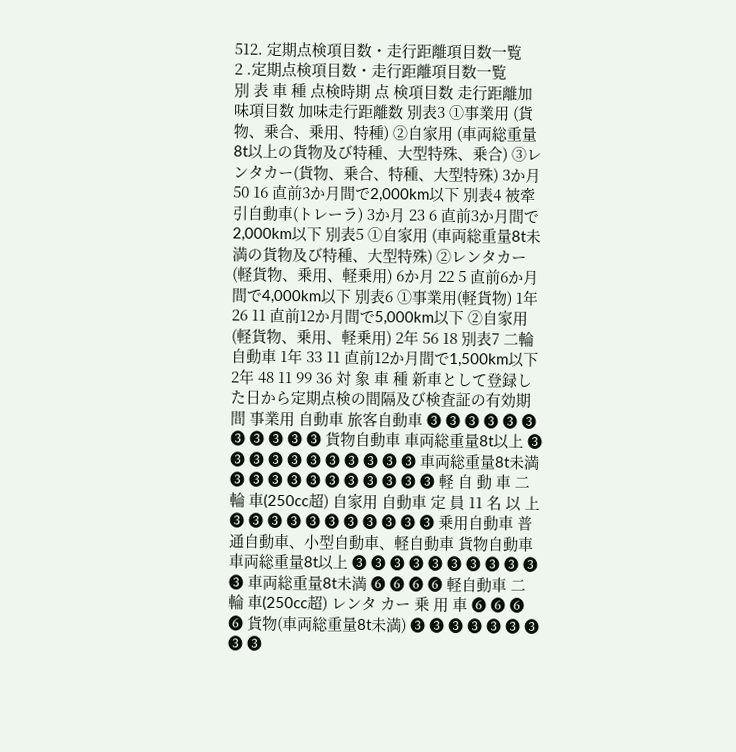512. 定期点検項目数・走行距離項目数一覧
2 .定期点検項目数・走行距離項目数一覧
別 表 車 種 点検時期 点 検項目数 走行距離加味項目数 加味走行距離数 別表3 ①事業用 (貨物、乗合、乗用、特種) ②自家用 (車両総重量8t以上の貨物及び特種、大型特殊、乗合) ③レンタカー(貨物、乗合、特種、大型特殊) 3か月 50 16 直前3か月間で2,000km以下 別表4 被牽引自動車(トレーラ) 3か月 23 6 直前3か月間で2,000km以下 別表5 ①自家用 (車両総重量8t未満の貨物及び特種、大型特殊) ②レンタカー(軽貨物、乗用、軽乗用) 6か月 22 5 直前6か月間で4,000km以下 別表6 ①事業用(軽貨物) 1年 26 11 直前12か月間で5,000km以下 ②自家用(軽貨物、乗用、軽乗用) 2年 56 18 別表7 二輪自動車 1年 33 11 直前12か月間で1,500km以下 2年 48 11 99 36 対 象 車 種 新車として登録した日から定期点検の間隔及び検査証の有効期間 事業用 自動車 旅客自動車 ❸ ❸ ❸ ❸ ❸ ❸ ❸ ❸ ❸ ❸ ❸ 貨物自動車 車両総重量8t以上 ❸ ❸ ❸ ❸ ❸ ❸ ❸ ❸ ❸ ❸ ❸ 車両総重量8t未満 ❸ ❸ ❸ ❸ ❸ ❸ ❸ ❸ ❸ ❸ ❸ 軽 自 動 車 二 輪 車(250cc超) 自家用 自動車 定 員 11 名 以 上 ❸ ❸ ❸ ❸ ❸ ❸ ❸ ❸ ❸ ❸ ❸ 乗用自動車 普通自動車、小型自動車、軽自動車 貨物自動車 車両総重量8t以上 ❸ ❸ ❸ ❸ ❸ ❸ ❸ ❸ ❸ ❸ ❸ 車両総重量8t未満 ❻ ❻ ❻ ❻ 軽自動車 二 輪 車(250cc超) レンタ カー 乗 用 車 ❻ ❻ ❻ ❻ 貨物(車両総重量8t未満) ❸ ❸ ❸ ❸ ❸ ❸ ❸ ❸ ❸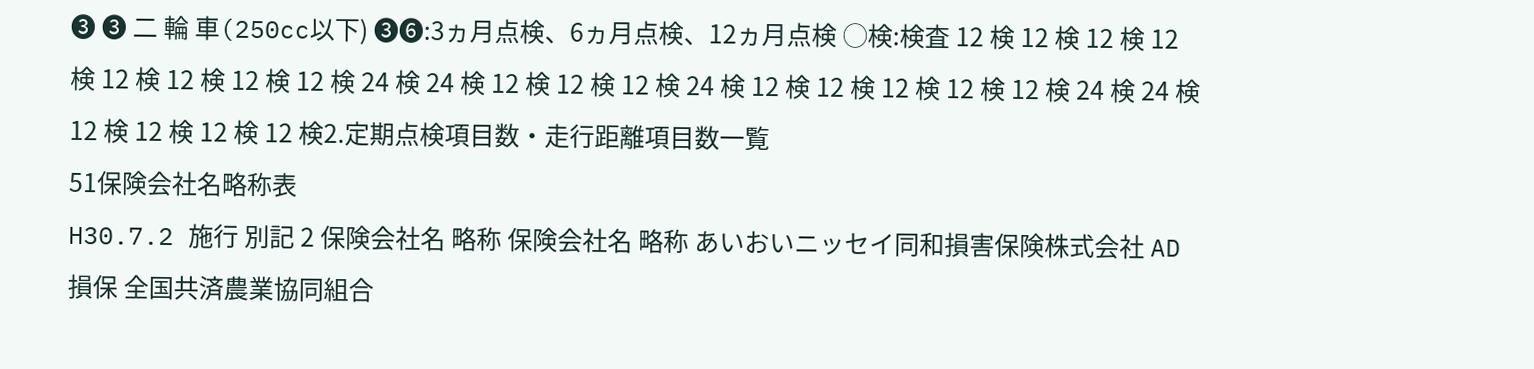❸ ❸ 二 輪 車(250cc以下) ❸❻:3ヵ月点検、6ヵ月点検、12ヵ月点検 ◯検:検査 12 検 12 検 12 検 12 検 12 検 12 検 12 検 12 検 24 検 24 検 12 検 12 検 12 検 24 検 12 検 12 検 12 検 12 検 12 検 24 検 24 検 12 検 12 検 12 検 12 検2.定期点検項目数・走行距離項目数一覧
51保険会社名略称表
H30.7.2 施行 別記 2 保険会社名 略称 保険会社名 略称 あいおいニッセイ同和損害保険株式会社 AD損保 全国共済農業協同組合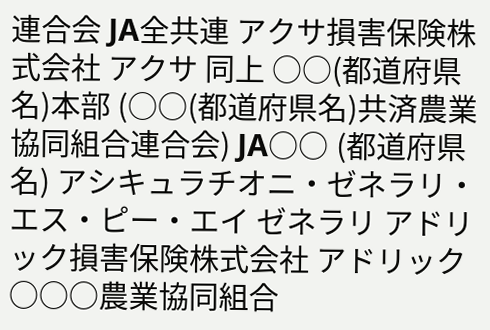連合会 JA全共連 アクサ損害保険株式会社 アクサ 同上 ○○(都道府県名)本部 (○○(都道府県名)共済農業協同組合連合会) JA○○ (都道府県名) アシキュラチオニ・ゼネラリ・エス・ピー・エイ ゼネラリ アドリック損害保険株式会社 アドリック ○○○農業協同組合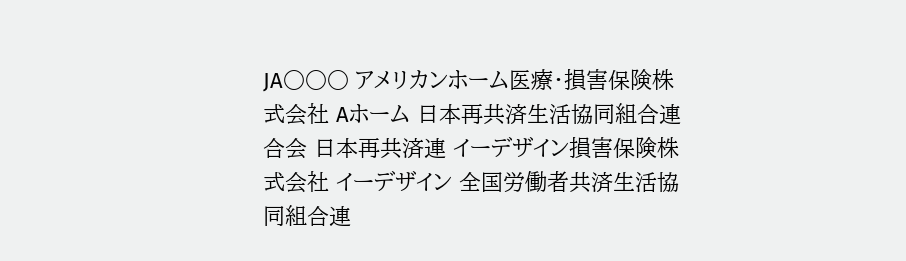JA○○○ アメリカンホーム医療・損害保険株式会社 Aホーム 日本再共済生活協同組合連合会 日本再共済連 イーデザイン損害保険株式会社 イーデザイン 全国労働者共済生活協同組合連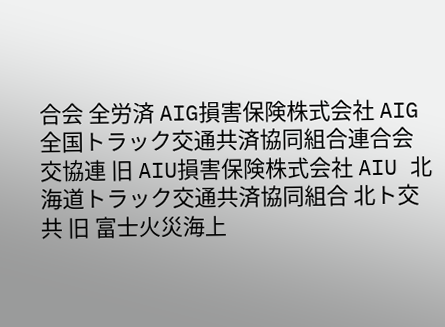合会 全労済 AIG損害保険株式会社 AIG 全国トラック交通共済協同組合連合会 交協連 旧 AIU損害保険株式会社 AIU 北海道トラック交通共済協同組合 北ト交共 旧 富士火災海上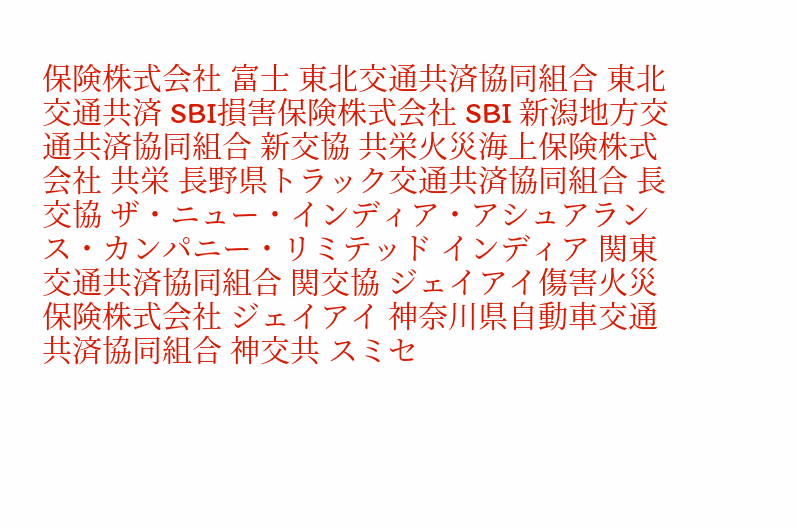保険株式会社 富士 東北交通共済協同組合 東北交通共済 SBI損害保険株式会社 SBI 新潟地方交通共済協同組合 新交協 共栄火災海上保険株式会社 共栄 長野県トラック交通共済協同組合 長交協 ザ・ニュー・インディア・アシュアランス・カンパニー・リミテッド インディア 関東交通共済協同組合 関交協 ジェイアイ傷害火災保険株式会社 ジェイアイ 神奈川県自動車交通共済協同組合 神交共 スミセ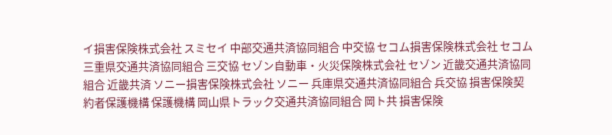イ損害保険株式会社 スミセイ 中部交通共済協同組合 中交協 セコム損害保険株式会社 セコム 三重県交通共済協同組合 三交協 セゾン自動車・火災保険株式会社 セゾン 近畿交通共済協同組合 近畿共済 ソニー損害保険株式会社 ソニー 兵庫県交通共済協同組合 兵交協 損害保険契約者保護機構 保護機構 岡山県トラック交通共済協同組合 岡ト共 損害保険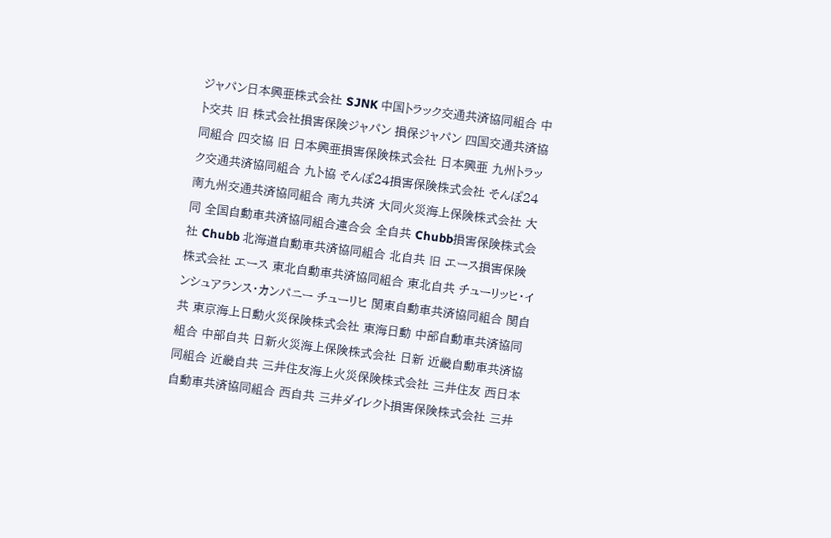ジャパン日本興亜株式会社 SJNK 中国トラック交通共済協同組合 中ト交共 旧 株式会社損害保険ジャパン 損保ジャパン 四国交通共済協同組合 四交協 旧 日本興亜損害保険株式会社 日本興亜 九州トラック交通共済協同組合 九ト協 そんぽ24損害保険株式会社 そんぽ24 南九州交通共済協同組合 南九共済 大同火災海上保険株式会社 大同 全国自動車共済協同組合連合会 全自共 Chubb損害保険株式会社 Chubb 北海道自動車共済協同組合 北自共 旧 エース損害保険株式会社 エース 東北自動車共済協同組合 東北自共 チューリッヒ・インシュアランス・カンパニー チューリヒ 関東自動車共済協同組合 関自共 東京海上日動火災保険株式会社 東海日動 中部自動車共済協同組合 中部自共 日新火災海上保険株式会社 日新 近畿自動車共済協同組合 近畿自共 三井住友海上火災保険株式会社 三井住友 西日本自動車共済協同組合 西自共 三井ダイレクト損害保険株式会社 三井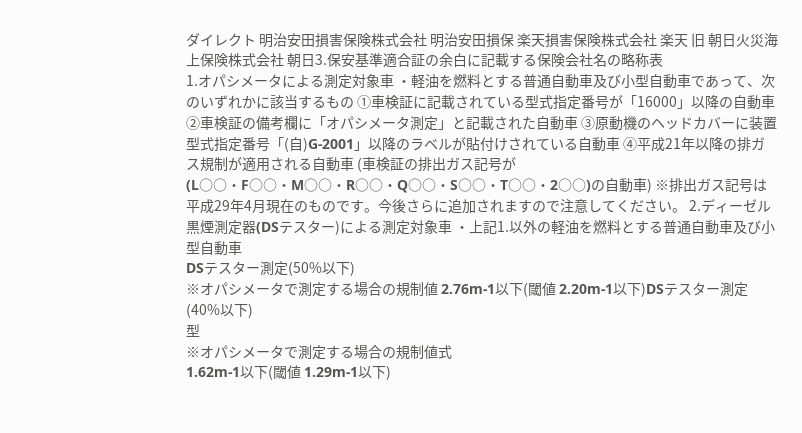ダイレクト 明治安田損害保険株式会社 明治安田損保 楽天損害保険株式会社 楽天 旧 朝日火災海上保険株式会社 朝日3.保安基準適合証の余白に記載する保険会社名の略称表
1.オパシメータによる測定対象車 ・軽油を燃料とする普通自動車及び小型自動車であって、次のいずれかに該当するもの ①車検証に記載されている型式指定番号が「16000」以降の自動車 ②車検証の備考欄に「オパシメータ測定」と記載された自動車 ③原動機のヘッドカバーに装置型式指定番号「(自)G-2001」以降のラベルが貼付けされている自動車 ④平成21年以降の排ガス規制が適用される自動車 (車検証の排出ガス記号が(L○○・F○○・M○○・R○○・Q○○・S○○・T○○・2○○)の自動車) ※排出ガス記号は平成29年4月現在のものです。今後さらに追加されますので注意してください。 2.ディーゼル黒煙測定器(DSテスター)による測定対象車 ・上記1.以外の軽油を燃料とする普通自動車及び小型自動車
DSテスター測定(50%以下)
※オパシメータで測定する場合の規制値 2.76m-1以下(閾値 2.20m-1以下)DSテスター測定(40%以下)
型
※オパシメータで測定する場合の規制値式
1.62m-1以下(閾値 1.29m-1以下)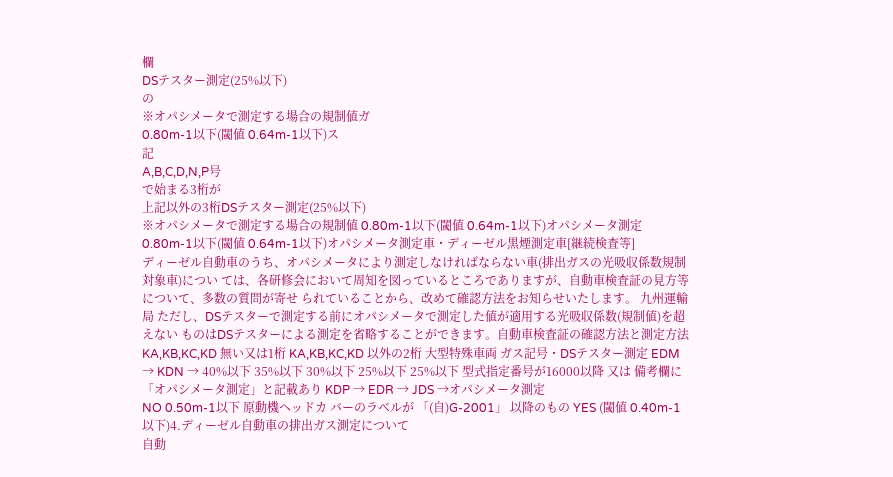欄
DSテスター測定(25%以下)
の
※オパシメータで測定する場合の規制値ガ
0.80m-1以下(閾値 0.64m-1以下)ス
記
A,B,C,D,N,P号
で始まる3桁が
上記以外の3桁DSテスター測定(25%以下)
※オパシメータで測定する場合の規制値 0.80m-1以下(閾値 0.64m-1以下)オパシメータ測定
0.80m-1以下(閾値 0.64m-1以下)オパシメータ測定車・ディーゼル黒煙測定車[継続検査等]
ディーゼル自動車のうち、オパシメータにより測定しなければならない車(排出ガスの光吸収係数規制対象車)につい ては、各研修会において周知を図っているところでありますが、自動車検査証の見方等について、多数の質問が寄せ られていることから、改めて確認方法をお知らせいたします。 九州運輸局 ただし、DSテスターで測定する前にオパシメータで測定した値が適用する光吸収係数(規制値)を超えない ものはDSテスターによる測定を省略することができます。自動車検査証の確認方法と測定方法
KA,KB,KC,KD 無い又は1桁 KA,KB,KC,KD 以外の2桁 大型特殊車両 ガス記号・DSテスター測定 EDM → KDN → 40%以下 35%以下 30%以下 25%以下 25%以下 型式指定番号が16000以降 又は 備考欄に「オパシメータ測定」と記載あり KDP → EDR → JDS →オパシメータ測定
NO 0.50m-1以下 原動機ヘッドカ バーのラベルが 「(自)G-2001」 以降のもの YES (閾値 0.40m-1以下)4.ディーゼル自動車の排出ガス測定について
自動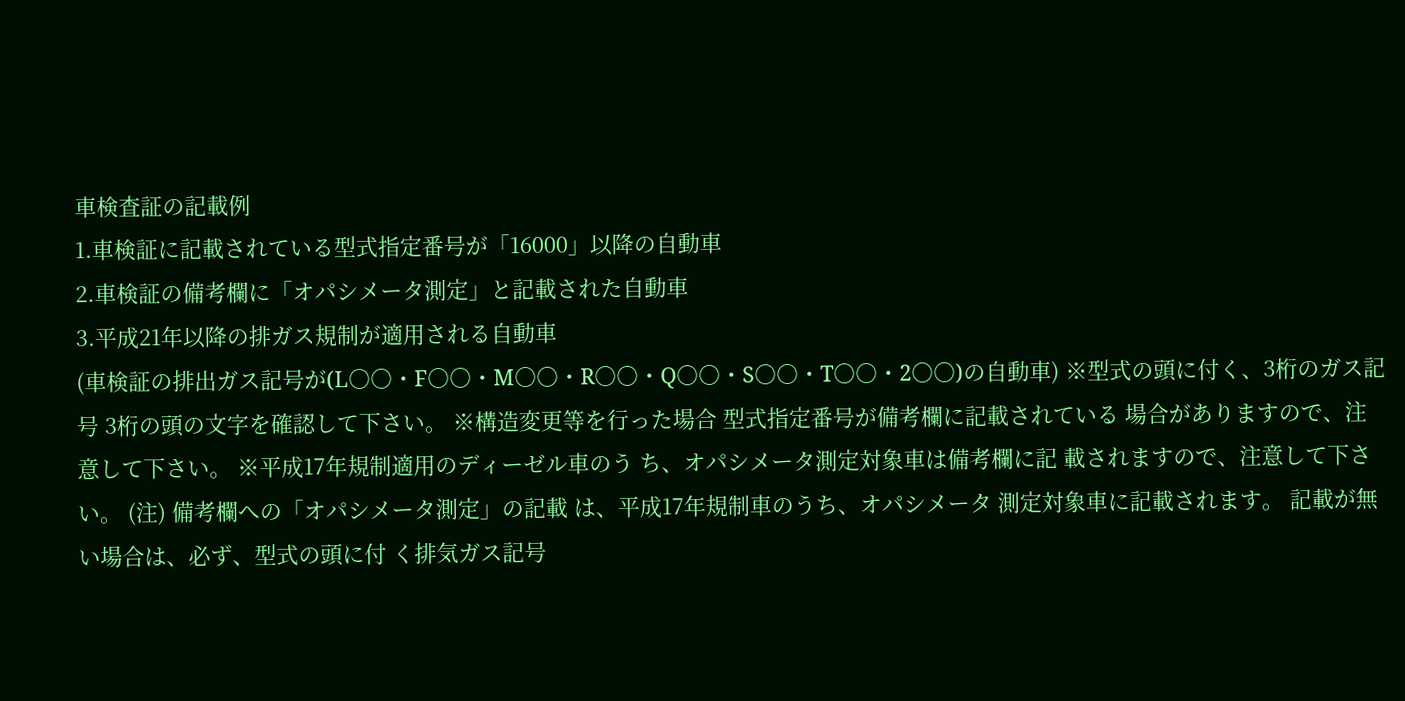車検査証の記載例
1.車検証に記載されている型式指定番号が「16000」以降の自動車
2.車検証の備考欄に「オパシメータ測定」と記載された自動車
3.平成21年以降の排ガス規制が適用される自動車
(車検証の排出ガス記号が(L○○・F○○・M○○・R○○・Q○○・S○○・T○○・2○○)の自動車) ※型式の頭に付く、3桁のガス記号 3桁の頭の文字を確認して下さい。 ※構造変更等を行った場合 型式指定番号が備考欄に記載されている 場合がありますので、注意して下さい。 ※平成17年規制適用のディーゼル車のう ち、オパシメータ測定対象車は備考欄に記 載されますので、注意して下さい。 (注) 備考欄への「オパシメータ測定」の記載 は、平成17年規制車のうち、オパシメータ 測定対象車に記載されます。 記載が無い場合は、必ず、型式の頭に付 く排気ガス記号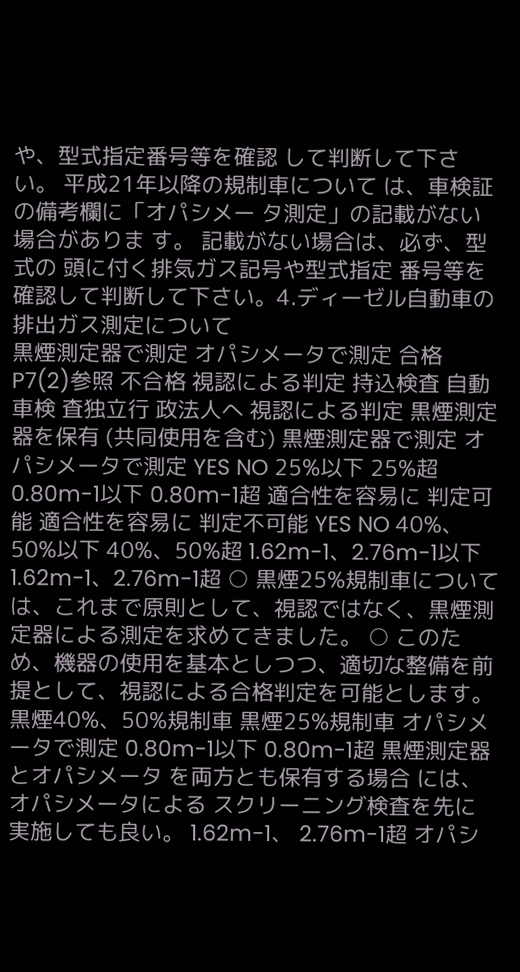や、型式指定番号等を確認 して判断して下さい。 平成21年以降の規制車について は、車検証の備考欄に「オパシメー タ測定」の記載がない場合がありま す。 記載がない場合は、必ず、型式の 頭に付く排気ガス記号や型式指定 番号等を確認して判断して下さい。4.ディーゼル自動車の排出ガス測定について
黒煙測定器で測定 オパシメータで測定 合格 P7(2)参照 不合格 視認による判定 持込検査 自動車検 査独立行 政法人へ 視認による判定 黒煙測定器を保有 (共同使用を含む) 黒煙測定器で測定 オパシメータで測定 YES NO 25%以下 25%超 0.80m-1以下 0.80m-1超 適合性を容易に 判定可能 適合性を容易に 判定不可能 YES NO 40%、50%以下 40%、50%超 1.62m-1、2.76m-1以下 1.62m-1、2.76m-1超 ○ 黒煙25%規制車については、これまで原則として、視認ではなく、黒煙測定器による測定を求めてきました。 ○ このため、機器の使用を基本としつつ、適切な整備を前提として、視認による合格判定を可能とします。 黒煙40%、50%規制車 黒煙25%規制車 オパシメータで測定 0.80m-1以下 0.80m-1超 黒煙測定器とオパシメータ を両方とも保有する場合 には、オパシメータによる スクリーニング検査を先に 実施しても良い。 1.62m-1、 2.76m-1超 オパシ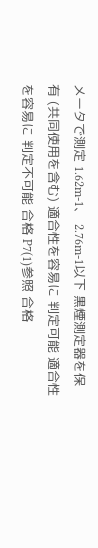メータで測定 1.62m-1、 2.76m-1以下 黒煙測定器を保有 (共同使用を含む) 適合性を容易に 判定可能 適合性を容易に 判定不可能 合格 P7(1)参照 合格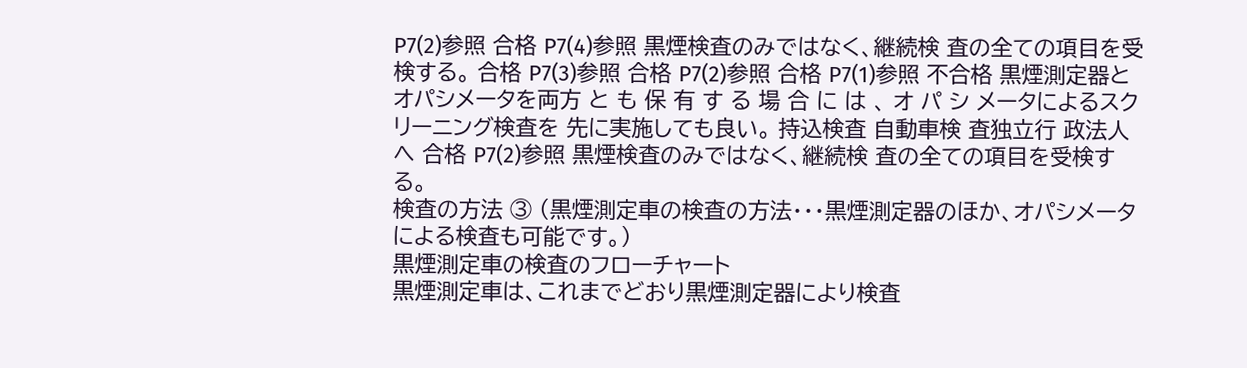P7(2)参照 合格 P7(4)参照 黒煙検査のみではなく、継続検 査の全ての項目を受検する。 合格 P7(3)参照 合格 P7(2)参照 合格 P7(1)参照 不合格 黒煙測定器とオパシメータを両方 と も 保 有 す る 場 合 に は 、 オ パ シ メータによるスクリーニング検査を 先に実施しても良い。 持込検査 自動車検 査独立行 政法人へ 合格 P7(2)参照 黒煙検査のみではなく、継続検 査の全ての項目を受検する。
検査の方法 ③ (黒煙測定車の検査の方法・・・黒煙測定器のほか、オパシメータによる検査も可能です。)
黒煙測定車の検査のフローチャート
黒煙測定車は、これまでどおり黒煙測定器により検査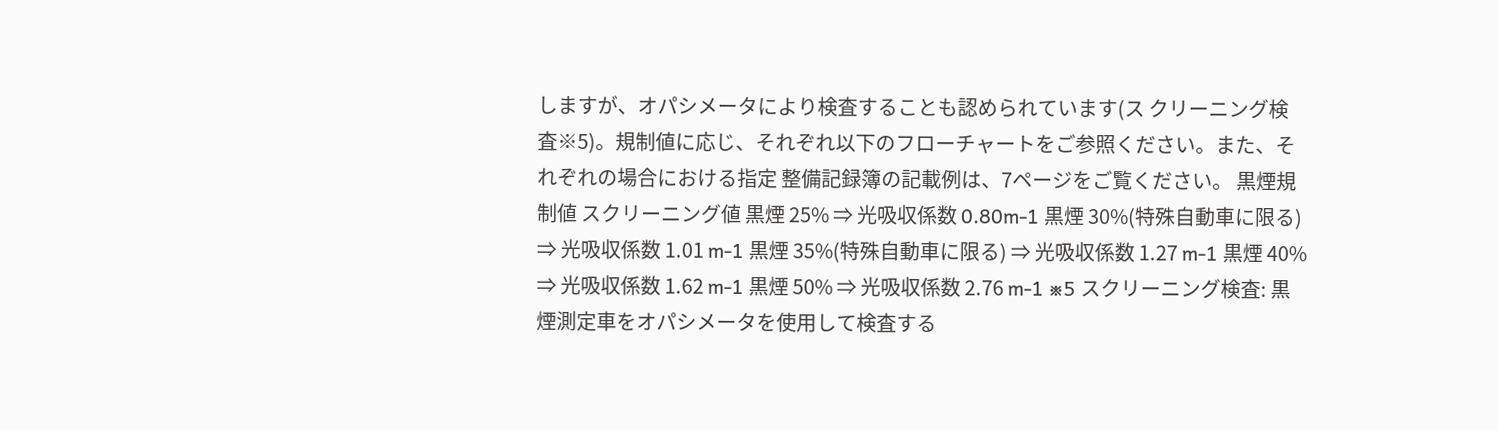しますが、オパシメータにより検査することも認められています(ス クリーニング検査※5)。規制値に応じ、それぞれ以下のフローチャートをご参照ください。また、それぞれの場合における指定 整備記録簿の記載例は、7ページをご覧ください。 黒煙規制値 スクリーニング値 黒煙 25% ⇒ 光吸収係数 0.80m-1 黒煙 30%(特殊自動車に限る) ⇒ 光吸収係数 1.01 m-1 黒煙 35%(特殊自動車に限る) ⇒ 光吸収係数 1.27 m-1 黒煙 40% ⇒ 光吸収係数 1.62 m-1 黒煙 50% ⇒ 光吸収係数 2.76 m-1 ※5 スクリーニング検査: 黒煙測定車をオパシメータを使用して検査する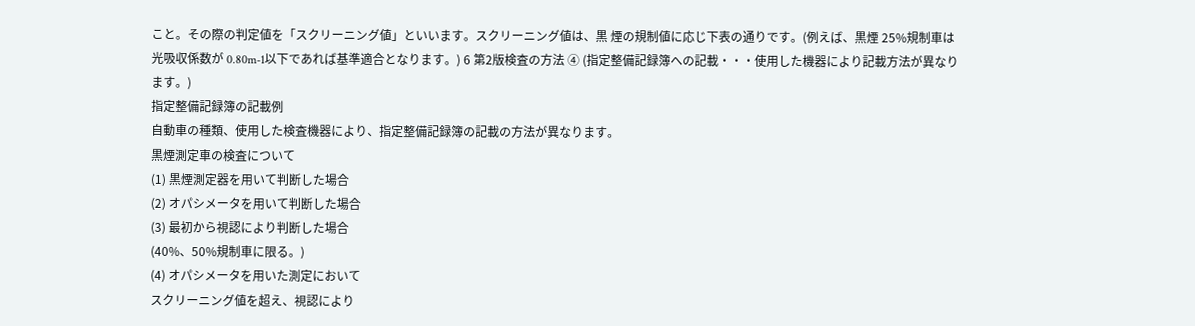こと。その際の判定値を「スクリーニング値」といいます。スクリーニング値は、黒 煙の規制値に応じ下表の通りです。(例えば、黒煙 25%規制車は光吸収係数が 0.80m-1以下であれば基準適合となります。) 6 第2版検査の方法 ④ (指定整備記録簿への記載・・・使用した機器により記載方法が異なります。)
指定整備記録簿の記載例
自動車の種類、使用した検査機器により、指定整備記録簿の記載の方法が異なります。
黒煙測定車の検査について
(1) 黒煙測定器を用いて判断した場合
(2) オパシメータを用いて判断した場合
(3) 最初から視認により判断した場合
(40%、50%規制車に限る。)
(4) オパシメータを用いた測定において
スクリーニング値を超え、視認により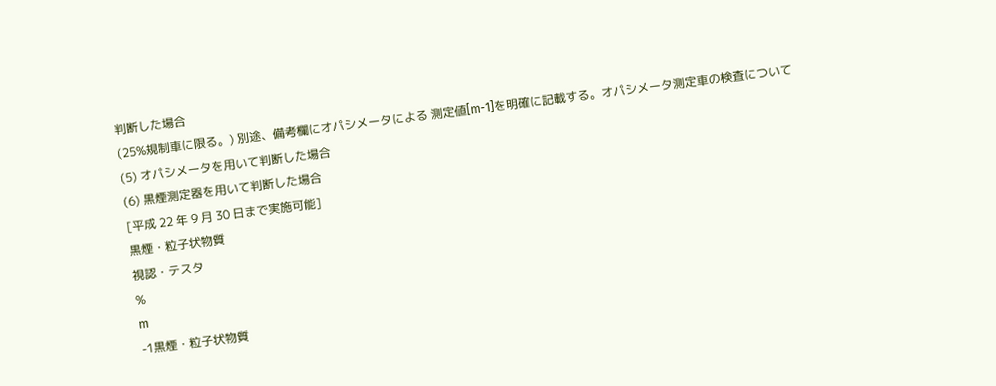判断した場合
(25%規制車に限る。) 別途、備考欄にオパシメータによる 測定値[m-1]を明確に記載する。オパシメータ測定車の検査について
(5) オパシメータを用いて判断した場合
(6) 黒煙測定器を用いて判断した場合
[平成 22 年 9 月 30 日まで実施可能]
黒煙・粒子状物質
視認・テスタ
%
m
-1黒煙・粒子状物質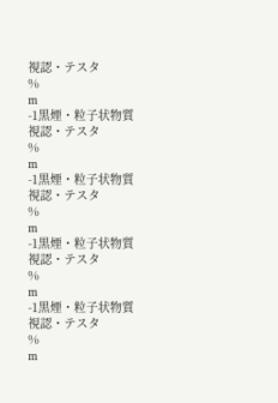視認・テスタ
%
m
-1黒煙・粒子状物質
視認・テスタ
%
m
-1黒煙・粒子状物質
視認・テスタ
%
m
-1黒煙・粒子状物質
視認・テスタ
%
m
-1黒煙・粒子状物質
視認・テスタ
%
m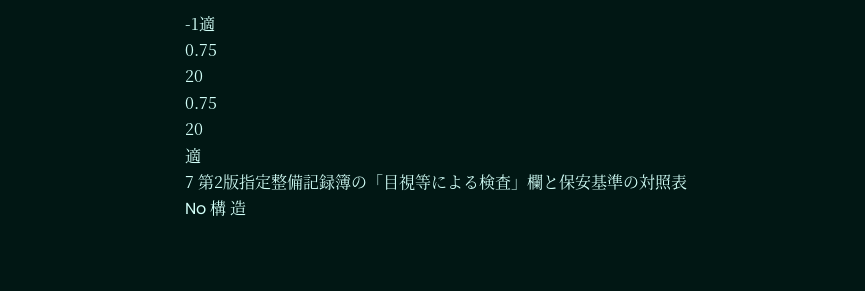-1適
0.75
20
0.75
20
適
7 第2版指定整備記録簿の「目視等による検査」欄と保安基準の対照表
No 構 造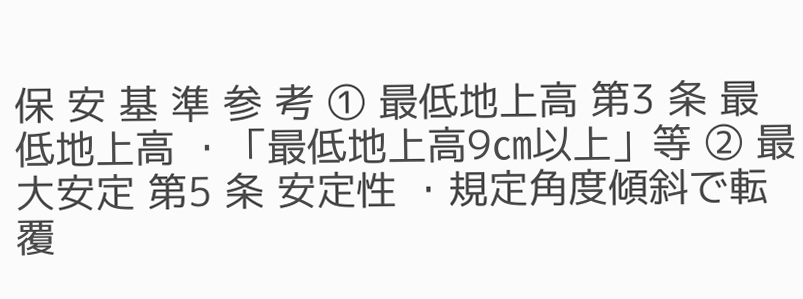保 安 基 準 参 考 ① 最低地上高 第3 条 最低地上高 ・「最低地上高9㎝以上」等 ② 最大安定 第5 条 安定性 ・規定角度傾斜で転覆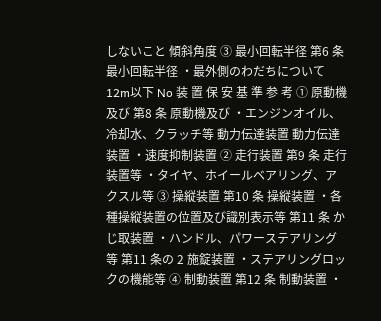しないこと 傾斜角度 ③ 最小回転半径 第6 条 最小回転半径 ・最外側のわだちについて12m以下 No 装 置 保 安 基 準 参 考 ① 原動機及び 第8 条 原動機及び ・エンジンオイル、冷却水、クラッチ等 動力伝達装置 動力伝達装置 ・速度抑制装置 ② 走行装置 第9 条 走行装置等 ・タイヤ、ホイールベアリング、アクスル等 ③ 操縦装置 第10 条 操縦装置 ・各種操縦装置の位置及び識別表示等 第11 条 かじ取装置 ・ハンドル、パワーステアリング等 第11 条の 2 施錠装置 ・ステアリングロックの機能等 ④ 制動装置 第12 条 制動装置 ・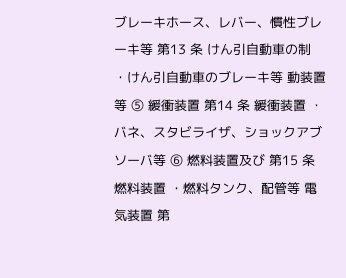ブレーキホース、レバー、慣性ブレーキ等 第13 条 けん引自動車の制 ・けん引自動車のブレーキ等 動装置等 ⑤ 緩衝装置 第14 条 緩衝装置 ・バネ、スタビライザ、ショックアブソーバ等 ⑥ 燃料装置及び 第15 条 燃料装置 ・燃料タンク、配管等 電気装置 第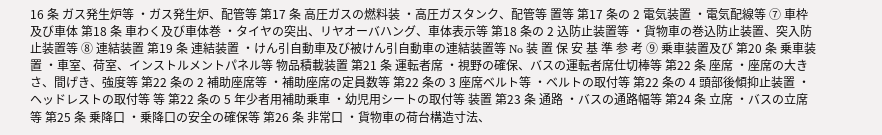16 条 ガス発生炉等 ・ガス発生炉、配管等 第17 条 高圧ガスの燃料装 ・高圧ガスタンク、配管等 置等 第17 条の 2 電気装置 ・電気配線等 ⑦ 車枠及び車体 第18 条 車わく及び車体巻 ・タイヤの突出、リヤオーバハング、車体表示等 第18 条の 2 込防止装置等 ・貨物車の巻込防止装置、突入防止装置等 ⑧ 連結装置 第19 条 連結装置 ・けん引自動車及び被けん引自動車の連結装置等 No 装 置 保 安 基 準 参 考 ⑨ 乗車装置及び 第20 条 乗車装置 ・車室、荷室、インストルメントパネル等 物品積載装置 第21 条 運転者席 ・視野の確保、バスの運転者席仕切棒等 第22 条 座席 ・座席の大きさ、間げき、強度等 第22 条の 2 補助座席等 ・補助座席の定員数等 第22 条の 3 座席ベルト等 ・ベルトの取付等 第22 条の 4 頭部後傾抑止装置 ・ヘッドレストの取付等 等 第22 条の 5 年少者用補助乗車 ・幼児用シートの取付等 装置 第23 条 通路 ・バスの通路幅等 第24 条 立席 ・バスの立席等 第25 条 乗降口 ・乗降口の安全の確保等 第26 条 非常口 ・貨物車の荷台構造寸法、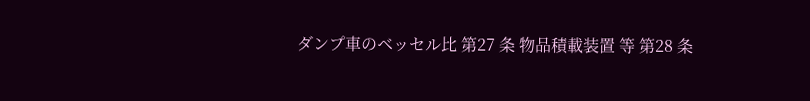ダンプ車のベッセル比 第27 条 物品積載装置 等 第28 条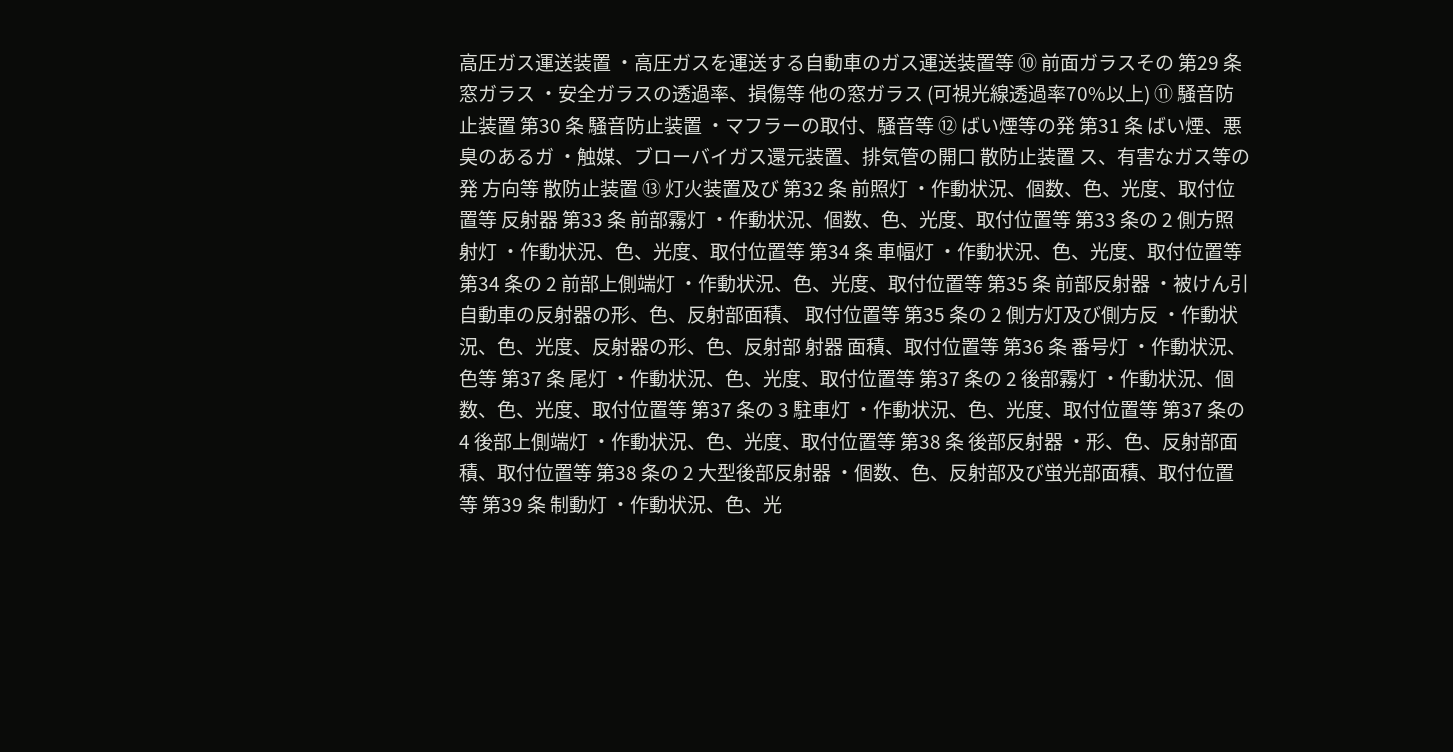高圧ガス運送装置 ・高圧ガスを運送する自動車のガス運送装置等 ⑩ 前面ガラスその 第29 条 窓ガラス ・安全ガラスの透過率、損傷等 他の窓ガラス (可視光線透過率70%以上) ⑪ 騒音防止装置 第30 条 騒音防止装置 ・マフラーの取付、騒音等 ⑫ ばい煙等の発 第31 条 ばい煙、悪臭のあるガ ・触媒、ブローバイガス還元装置、排気管の開口 散防止装置 ス、有害なガス等の発 方向等 散防止装置 ⑬ 灯火装置及び 第32 条 前照灯 ・作動状況、個数、色、光度、取付位置等 反射器 第33 条 前部霧灯 ・作動状況、個数、色、光度、取付位置等 第33 条の 2 側方照射灯 ・作動状況、色、光度、取付位置等 第34 条 車幅灯 ・作動状況、色、光度、取付位置等 第34 条の 2 前部上側端灯 ・作動状況、色、光度、取付位置等 第35 条 前部反射器 ・被けん引自動車の反射器の形、色、反射部面積、 取付位置等 第35 条の 2 側方灯及び側方反 ・作動状況、色、光度、反射器の形、色、反射部 射器 面積、取付位置等 第36 条 番号灯 ・作動状況、色等 第37 条 尾灯 ・作動状況、色、光度、取付位置等 第37 条の 2 後部霧灯 ・作動状況、個数、色、光度、取付位置等 第37 条の 3 駐車灯 ・作動状況、色、光度、取付位置等 第37 条の 4 後部上側端灯 ・作動状況、色、光度、取付位置等 第38 条 後部反射器 ・形、色、反射部面積、取付位置等 第38 条の 2 大型後部反射器 ・個数、色、反射部及び蛍光部面積、取付位置等 第39 条 制動灯 ・作動状況、色、光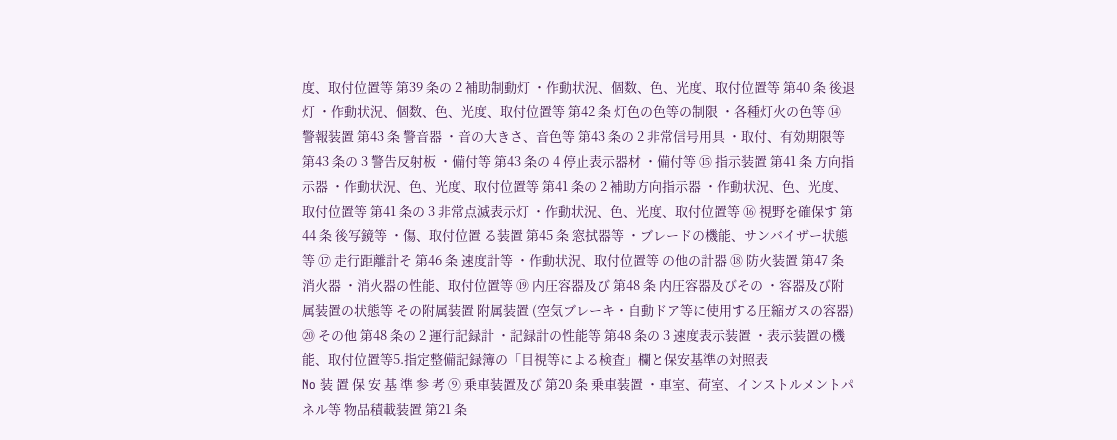度、取付位置等 第39 条の 2 補助制動灯 ・作動状況、個数、色、光度、取付位置等 第40 条 後退灯 ・作動状況、個数、色、光度、取付位置等 第42 条 灯色の色等の制限 ・各種灯火の色等 ⑭ 警報装置 第43 条 警音器 ・音の大きさ、音色等 第43 条の 2 非常信号用具 ・取付、有効期限等 第43 条の 3 警告反射板 ・備付等 第43 条の 4 停止表示器材 ・備付等 ⑮ 指示装置 第41 条 方向指示器 ・作動状況、色、光度、取付位置等 第41 条の 2 補助方向指示器 ・作動状況、色、光度、取付位置等 第41 条の 3 非常点滅表示灯 ・作動状況、色、光度、取付位置等 ⑯ 視野を確保す 第44 条 後写鏡等 ・傷、取付位置 る装置 第45 条 窓拭器等 ・ブレードの機能、サンバイザー状態等 ⑰ 走行距離計そ 第46 条 速度計等 ・作動状況、取付位置等 の他の計器 ⑱ 防火装置 第47 条 消火器 ・消火器の性能、取付位置等 ⑲ 内圧容器及び 第48 条 内圧容器及びその ・容器及び附属装置の状態等 その附属装置 附属装置 (空気ブレーキ・自動ドア等に使用する圧縮ガスの容器) ⑳ その他 第48 条の 2 運行記録計 ・記録計の性能等 第48 条の 3 速度表示装置 ・表示装置の機能、取付位置等5.指定整備記録簿の「目視等による検査」欄と保安基準の対照表
No 装 置 保 安 基 準 参 考 ⑨ 乗車装置及び 第20 条 乗車装置 ・車室、荷室、インストルメントパネル等 物品積載装置 第21 条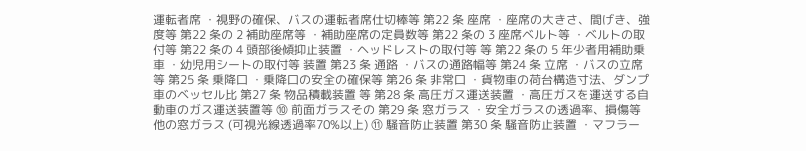運転者席 ・視野の確保、バスの運転者席仕切棒等 第22 条 座席 ・座席の大きさ、間げき、強度等 第22 条の 2 補助座席等 ・補助座席の定員数等 第22 条の 3 座席ベルト等 ・ベルトの取付等 第22 条の 4 頭部後傾抑止装置 ・ヘッドレストの取付等 等 第22 条の 5 年少者用補助乗車 ・幼児用シートの取付等 装置 第23 条 通路 ・バスの通路幅等 第24 条 立席 ・バスの立席等 第25 条 乗降口 ・乗降口の安全の確保等 第26 条 非常口 ・貨物車の荷台構造寸法、ダンプ車のベッセル比 第27 条 物品積載装置 等 第28 条 高圧ガス運送装置 ・高圧ガスを運送する自動車のガス運送装置等 ⑩ 前面ガラスその 第29 条 窓ガラス ・安全ガラスの透過率、損傷等 他の窓ガラス (可視光線透過率70%以上) ⑪ 騒音防止装置 第30 条 騒音防止装置 ・マフラー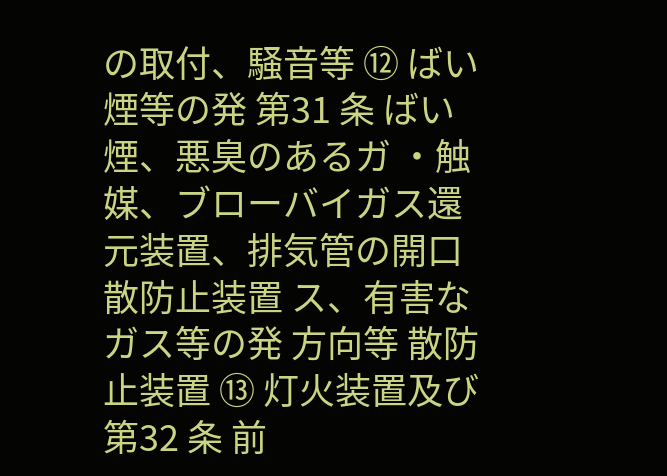の取付、騒音等 ⑫ ばい煙等の発 第31 条 ばい煙、悪臭のあるガ ・触媒、ブローバイガス還元装置、排気管の開口 散防止装置 ス、有害なガス等の発 方向等 散防止装置 ⑬ 灯火装置及び 第32 条 前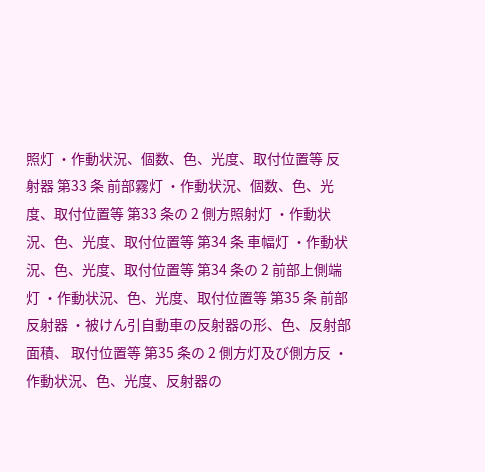照灯 ・作動状況、個数、色、光度、取付位置等 反射器 第33 条 前部霧灯 ・作動状況、個数、色、光度、取付位置等 第33 条の 2 側方照射灯 ・作動状況、色、光度、取付位置等 第34 条 車幅灯 ・作動状況、色、光度、取付位置等 第34 条の 2 前部上側端灯 ・作動状況、色、光度、取付位置等 第35 条 前部反射器 ・被けん引自動車の反射器の形、色、反射部面積、 取付位置等 第35 条の 2 側方灯及び側方反 ・作動状況、色、光度、反射器の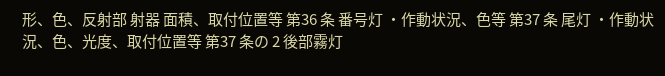形、色、反射部 射器 面積、取付位置等 第36 条 番号灯 ・作動状況、色等 第37 条 尾灯 ・作動状況、色、光度、取付位置等 第37 条の 2 後部霧灯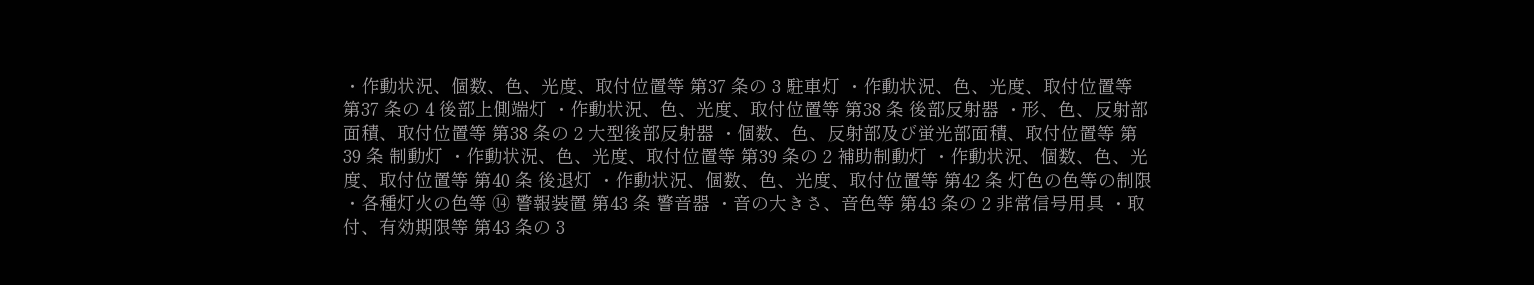・作動状況、個数、色、光度、取付位置等 第37 条の 3 駐車灯 ・作動状況、色、光度、取付位置等 第37 条の 4 後部上側端灯 ・作動状況、色、光度、取付位置等 第38 条 後部反射器 ・形、色、反射部面積、取付位置等 第38 条の 2 大型後部反射器 ・個数、色、反射部及び蛍光部面積、取付位置等 第39 条 制動灯 ・作動状況、色、光度、取付位置等 第39 条の 2 補助制動灯 ・作動状況、個数、色、光度、取付位置等 第40 条 後退灯 ・作動状況、個数、色、光度、取付位置等 第42 条 灯色の色等の制限 ・各種灯火の色等 ⑭ 警報装置 第43 条 警音器 ・音の大きさ、音色等 第43 条の 2 非常信号用具 ・取付、有効期限等 第43 条の 3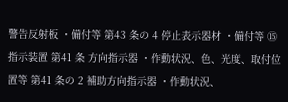警告反射板 ・備付等 第43 条の 4 停止表示器材 ・備付等 ⑮ 指示装置 第41 条 方向指示器 ・作動状況、色、光度、取付位置等 第41 条の 2 補助方向指示器 ・作動状況、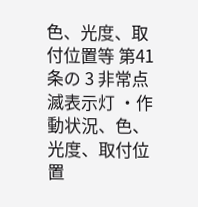色、光度、取付位置等 第41 条の 3 非常点滅表示灯 ・作動状況、色、光度、取付位置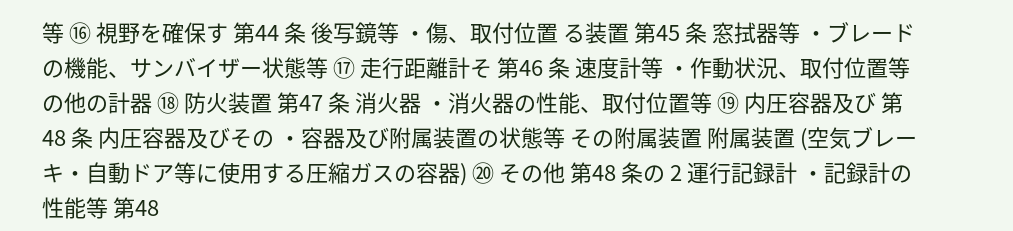等 ⑯ 視野を確保す 第44 条 後写鏡等 ・傷、取付位置 る装置 第45 条 窓拭器等 ・ブレードの機能、サンバイザー状態等 ⑰ 走行距離計そ 第46 条 速度計等 ・作動状況、取付位置等 の他の計器 ⑱ 防火装置 第47 条 消火器 ・消火器の性能、取付位置等 ⑲ 内圧容器及び 第48 条 内圧容器及びその ・容器及び附属装置の状態等 その附属装置 附属装置 (空気ブレーキ・自動ドア等に使用する圧縮ガスの容器) ⑳ その他 第48 条の 2 運行記録計 ・記録計の性能等 第48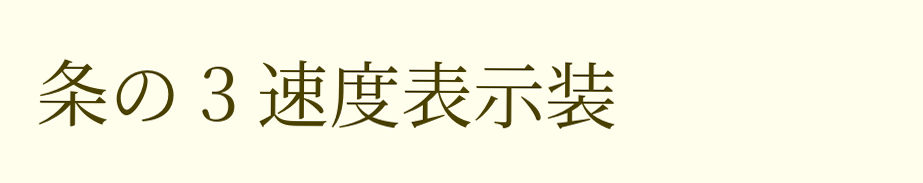条の 3 速度表示装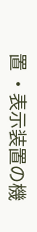置 ・表示装置の機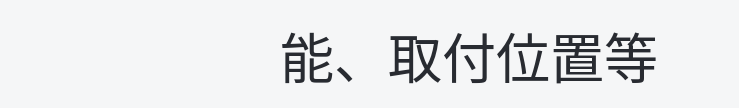能、取付位置等